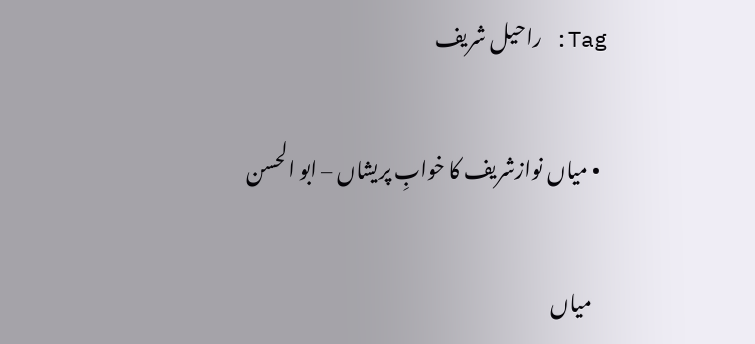Tag: راحیل شریف

  • میاں نوازشریف کا خوابِ پریشاں – ابو الحسن

    میاں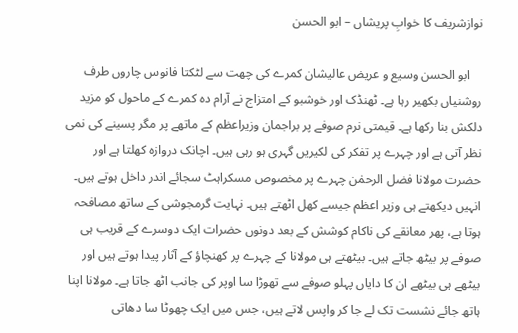نوازشریف کا خوابِ پریشاں – ابو الحسن

    ابو الحسن وسیع و عریض عالیشان کمرے کی چھت سے لٹکتا فانوس چاروں طرف روشنیاں بکھیر رہا ہے۔ ٹھنڈک اور خوشبو کے امتزاج نے آرام دہ کمرے کے ماحول کو مزید دلکش بنا رکھا ہے۔ قیمتی نرم صوفے پر براجمان وزیراعظم کے ماتھے پر مگر پسینے کی نمی نظر آتی ہے اور چہرے پر تفکر کی لکیریں گہری ہو رہی ہیں۔ اچانک دروازہ کھلتا ہے اور حضرت مولانا فضل الرحمٰن چہرے پر مخصوص مسکراہٹ سجائے اندر داخل ہوتے ہیں۔ انہیں دیکھتے ہی وزیر اعظم جیسے کھل اٹھتے ہیں۔ نہایت گرمجوشی کے ساتھ مصافحہ ہوتا ہے، پھر معانقے کی ناکام کوشش کے بعد دونوں حضرات ایک دوسرے کے قریب ہی صوفے پر بیٹھ جاتے ہیں۔ بیٹھتے ہی مولانا کے چہرے پر کھنچاؤ کے آثار پیدا ہوتے ہیں اور بیٹھے ہی بیٹھے ان کا دایاں پہلو صوفے سے تھوڑا سا اوپر کی جانب اٹھ جاتا ہے۔ مولانا اپنا ہاتھ جائے نشست تک لے جا کر واپس لاتے ہیں، جس میں ایک چھوٹا سا دھاتی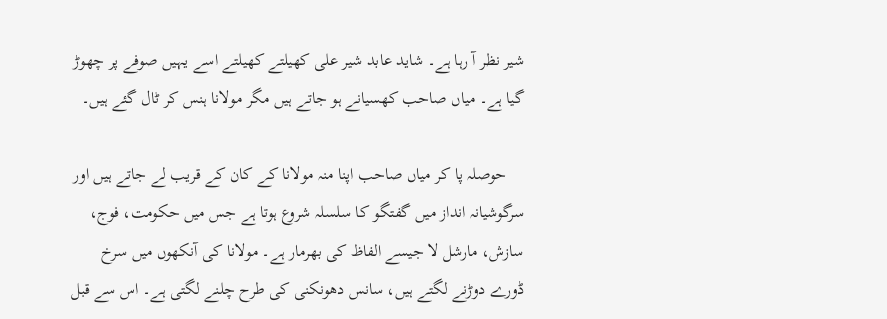شیر نظر آ رہا ہے۔ شاید عابد شیر علی کھیلتے کھیلتے اسے یہیں صوفے پر چھوڑ گیا ہے۔ میاں صاحب کھسیانے ہو جاتے ہیں مگر مولانا ہنس کر ٹال گئے ہیں۔

    حوصلہ پا کر میاں صاحب اپنا منہ مولانا کے کان کے قریب لے جاتے ہیں اور سرگوشیانہ انداز میں گفتگو کا سلسلہ شروع ہوتا ہے جس میں حکومت، فوج، سازش، مارشل لا جیسے الفاظ کی بھرمار ہے۔ مولانا کی آنکھوں میں سرخ ڈورے دوڑنے لگتے ہیں، سانس دھونکنی کی طرح چلنے لگتی ہے۔ اس سے قبل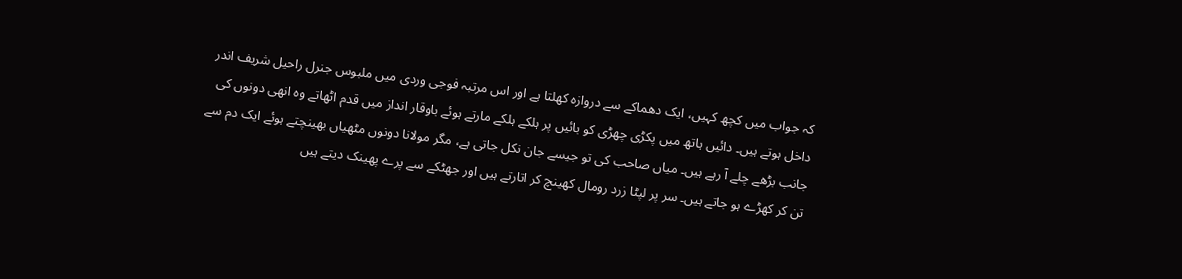کہ جواب میں کچھ کہیں، ایک دھماکے سے دروازہ کھلتا ہے اور اس مرتبہ فوجی وردی میں ملبوس جنرل راحیل شریف اندر داخل ہوتے ہیں۔ دائیں ہاتھ میں پکڑی چھڑی کو بائیں پر ہلکے ہلکے مارتے ہوئے باوقار انداز میں قدم اٹھاتے وہ انھی دونوں کی جانب بڑھے چلے آ رہے ہیں۔ میاں صاحب کی تو جیسے جان نکل جاتی ہے، مگر مولانا دونوں مٹھیاں بھینچتے ہوئے ایک دم سے تن کر کھڑے ہو جاتے ہیں۔ سر پر لپٹا زرد رومال کھینچ کر اتارتے ہیں اور جھٹکے سے پرے پھینک دیتے ہیں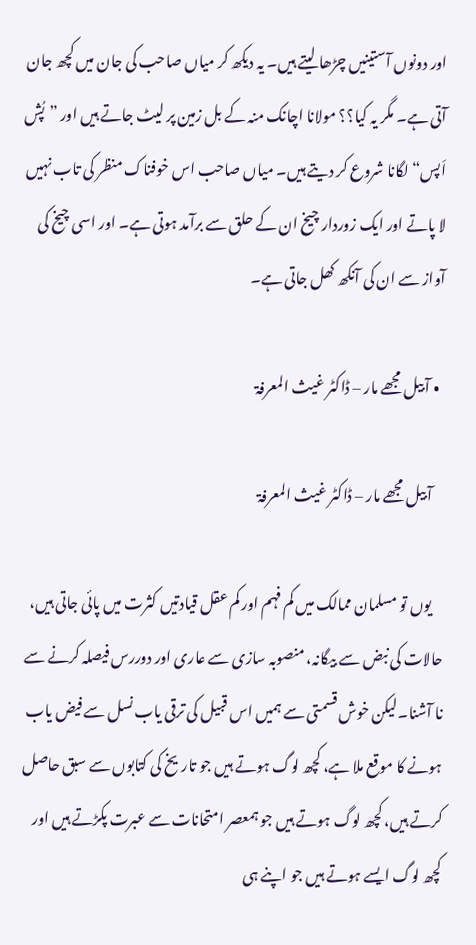اور دونوں آستینیں چڑھا لیتے ہیں۔ یہ دیکھ کر میاں صاحب کی جان میں کچھ جان آتی ہے۔ مگر یہ کیا؟؟ مولانا اچانک منہ کے بل زمین پر لیٹ جاتے ہیں اور ”پُش اَپس“ لگانا شروع کر دیتے ہیں۔ میاں صاحب اس خوفناک منظر کی تاب نہیں لا پاتے اور ایک زوردار چیخ ان کے حلق سے برآمد ہوتی ہے۔ اور اسی چیخ کی آواز سے ان کی آنکھ کھل جاتی ہے۔

  • آ بیل مجھے مار – ڈاکٹر غیث المعرفۃ

    آ بیل مجھے مار – ڈاکٹر غیث المعرفۃ

    یوں تو مسلمان ممالک میں کم فہم اور کم عقل قیادتیں کثرت میں پائی جاتی ہیں، حالات کی نبض سے بیگانہ، منصوبہ سازی سے عاری اور دوررس فیصلہ کرنے سے نا آشنا۔لیکن خوش قسمتی سے ہمیں اس قبیل کی ترقی یاب نسل سے فیض یاب ہونے کا موقع ملا ہے، کچھ لوگ ہوتے ہیں جو تاریخ کی کتابوں سے سبق حاصل کرتے ہیں، کچھ لوگ ہوتے ہیں جو ہمعصر امتحانات سے عبرت پکڑتے ہیں اور کچھ لوگ ایسے ہوتے ہیں جو اپنے ہی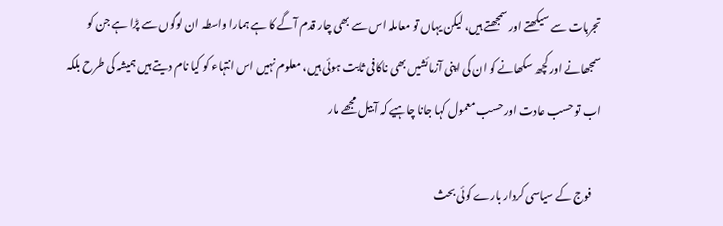تجربات سے سیکھتے اور سمجھتے ہیں، لیکن یہاں تو معاملہ اس سے بھی چار قدم آگے کا ہے ہمارا واسطہ ان لوگوں سے پڑا ہے جن کو سمجھانے اور کچھ سکھانے کو ان کی اپنی آزمائشیں بھی ناکافی ثابت ہوئی ہیں، معلوم نہیں اس انتہاء کو کیا نام دیتے ہیں ہمیشہ کی طرح بلکہ اب تو حسب عادت اور حسب معمول کہا جانا چاہیے کہ آ بیل مجھے مار

    فوج کے سیاسی کردار بارے کوئی بحث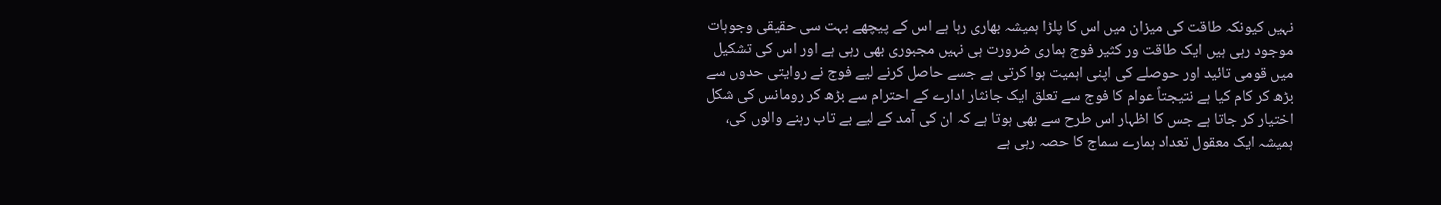نہیں کیونکہ طاقت کی میزان میں اس کا پلڑا ہمیشہ بھاری رہا ہے اس کے پیچھے بہت سی حقیقی وجوہات موجود رہی ہیں ایک طاقت ور کثیر فوج ہماری ضرورت ہی نہیں مجبوری بھی رہی ہے اور اس کی تشکیل میں قومی تائید اور حوصلے کی اپنی اہمیت ہوا کرتی ہے جسے حاصل کرنے لیے فوج نے روایتی حدوں سے بڑھ کر کام کیا ہے نتیجتاً عوام کا فوج سے تعلق ایک جانثار ادارے کے احترام سے بڑھ کر رومانس کی شکل اختیار کر جاتا ہے جس کا اظہار اس طرح سے بھی ہوتا ہے کہ ان کی آمد کے لیے بے تاب رہنے والوں کی، ہمیشہ ایک معقول تعداد ہمارے سماج کا حصہ رہی ہے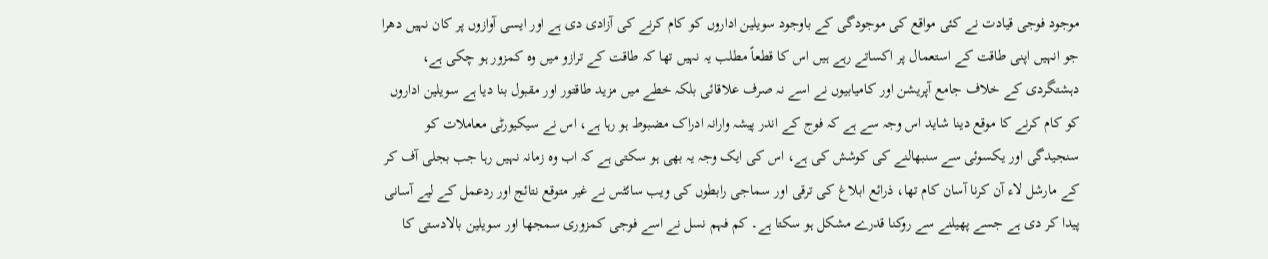موجود فوجی قیادت نے کئی مواقع کی موجودگی کے باوجود سویلین اداروں کو کام کرنے کی آزادی دی ہے اور ایسی آوازوں پر کان نہیں دھرا جو انہیں اپنی طاقت کے استعمال پر اکساتے رہے ہیں اس کا قطعاً مطلب یہ نہیں تھا کہ طاقت کے ترازو میں وہ کمزور ہو چکی ہے، دہشتگردی کے خلاف جامع آپریشن اور کامیابیوں نے اسے نہ صرف علاقائی بلکہ خطے میں مزید طاقتور اور مقبول بنا دیا ہے سویلین اداروں کو کام کرنے کا موقع دینا شاید اس وجہ سے ہے کہ فوج کے اندر پیشہ وارانہ ادراک مضبوط ہو رہا ہے، اس نے سیکیورٹی معاملات کو سنجیدگی اور یکسوئی سے سنبھالنے کی کوشش کی ہے، اس کی ایک وجہ یہ بھی ہو سکتی ہے کہ اب وہ زمانہ نہیں رہا جب بجلی آف کر کے مارشل لاء آن کرنا آسان کام تھا، ذرائع ابلاغ کی ترقی اور سماجی رابطوں کی ویب سائٹس نے غیر متوقع نتائج اور ردعمل کے لیے آسانی پیدا کر دی ہے جسے پھیلنے سے روکنا قدرے مشکل ہو سکتا ہے۔ کم فہم نسل نے اسے فوجی کمزوری سمجھا اور سویلین بالادستی کا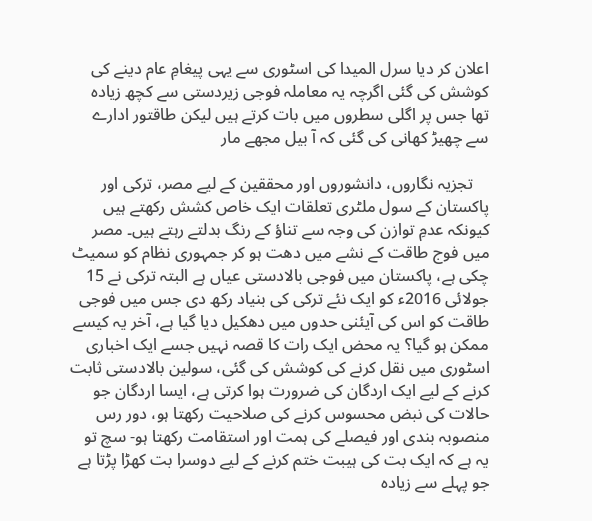اعلان کر دیا سرل المیدا کی اسٹوری سے یہی پیغامِ عام دینے کی کوشش کی گئی اگرچہ یہ معاملہ فوجی زیردستی سے کچھ زیادہ تھا جس پر اگلی سطروں میں بات کرتے ہیں لیکن طاقتور ادارے سے چھیڑ کھانی کی گئی کہ آ بیل مجھے مار

    تجزیہ نگاروں، دانشوروں اور محققین کے لیے مصر، ترکی اور پاکستان کے سول ملٹری تعلقات ایک خاص کشش رکھتے ہیں کیونکہ عدمِ توازن کی وجہ سے تناؤ کے رنگ بدلتے رہتے ہیں۔ مصر میں فوج طاقت کے نشے میں دھت ہو کر جمہوری نظام کو سمیٹ چکی ہے، پاکستان میں فوجی بالادستی عیاں ہے البتہ ترکی نے 15 جولائی 2016ء کو ایک نئے ترکی کی بنیاد رکھ دی جس میں فوجی طاقت کو اس کی آیئنی حدوں میں دھکیل دیا گیا ہے، آخر یہ کیسے ممکن ہو گیا؟ یہ محض ایک رات کا قصہ نہیں جسے ایک اخباری اسٹوری میں نقل کرنے کی کوشش کی گئی، سولین بالادستی ثابت کرنے کے لیے ایک اردگان کی ضرورت ہوا کرتی ہے، ایسا اردگان جو حالات کی نبض محسوس کرنے کی صلاحیت رکھتا ہو، دور رس منصوبہ بندی اور فیصلے کی ہمت اور استقامت رکھتا ہو- سچ تو یہ ہے کہ ایک بت کی ہیبت ختم کرنے کے لیے دوسرا بت کھڑا پڑتا ہے جو پہلے سے زیادہ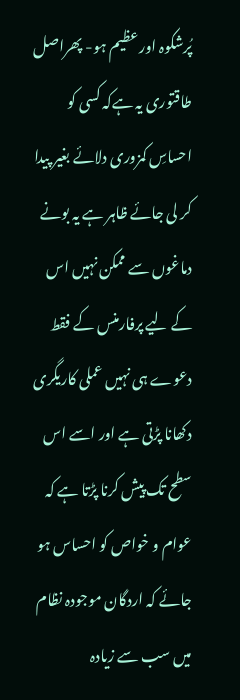پُرشکوہ اور عظیم ہو- پھراصل طاقتوری یہ ہےکہ کسی کو احساسِ کمزوری دلائے بغیر پیدا کر لی جائے ظاہر ہے یہ بونے دماغوں سے ممکن نہیں اس کے لیے پرفارمنس کے فقط دعوے ہی نہیں عملی کاریگری دکھانا پڑتی ہے اور اسے اس سطح تک پیش کرنا پڑتا ہے کہ عوام و خواص کو احساس ہو جائے کہ اردگان موجودہ نظام میں سب سے زیادہ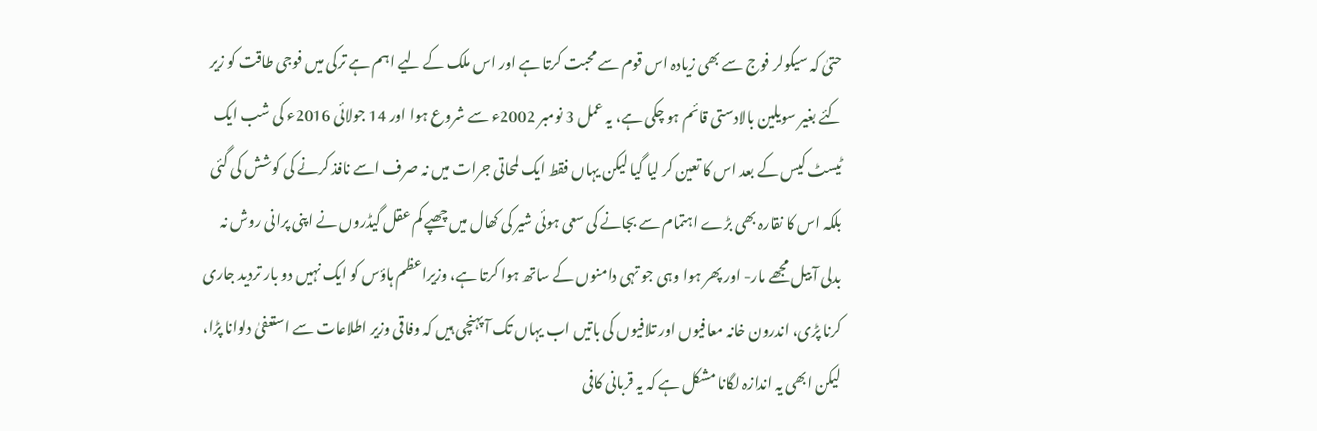حتیٰ کہ سیکولر فوج سے بھی زیادہ اس قوم سے محبت کرتا ہے اور اس ملک کے لیے اہم ہے ترکی میں فوجی طاقت کو زیر کئے بغیر سویلین بالادستی قائم ہو چکی ہے، یہ عمل 3 نومبر 2002ء سے شروع ہوا اور 14 جولائی 2016ء کی شب ایک ٹیسٹ کیس کے بعد اس کا تعین کر لیا گیا لیکن یہاں فقط ایک لمحاتی جرات میں نہ صرف اسے نافذ کرنے کی کوشش کی گئی بلکہ اس کا نقارہ بھی بڑے اہتمام سے بجانے کی سعی ہوئی شیر کی کھال میں چھپے کم عقل گیڈروں نے اپنی پرانی روش نہ بدلی آ بیل مجھے مار- اور پھر ہوا وہی جو تہی دامنوں کے ساتھ ہوا کرتا ہے، وزیراعظم ہاؤس کو ایک نہیں دو بار تردید جاری کرنا پڑی، اندرون خانہ معافیوں اور تلافیوں کی باتیں اب یہاں تک آ پہنچی ہیں کہ وفاقی وزیر اطلاعات سے استعفیٰ دلوانا پڑا، لیکن ابھی یہ اندازہ لگانا مشکل ہے کہ یہ قربانی کافی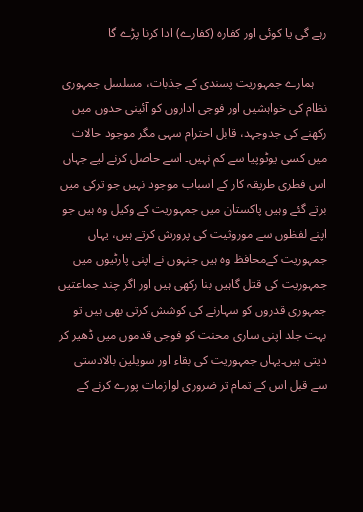رہے گی یا کوئی اور کفارہ (کفارے) ادا کرنا پڑے گا

    ہمارے جمہوریت پسندی کے جذبات، مسلسل جمہوری نظام کی خواہشیں اور فوجی اداروں کو آئینی حدوں میں رکھنے کی جدوجہد، قابل احترام سہی مگر موجود حالات میں کسی یوٹوپیا سے کم نہیں۔ اسے حاصل کرنے لیے جہاں اس فطری طریقہ کار کے اسباب موجود نہیں جو ترکی میں برتے گئے وہیں پاکستان میں جمہوریت کے وکیل وہ ہیں جو اپنے لفظوں سے موروثیت کی پرورش کرتے ہیں، یہاں جمہوریت کےمحافظ وہ ہیں جنہوں نے اپنی پارٹیوں میں جمہوریت کی قتل گاہیں بنا رکھی ہیں اور اگر چند جماعتیں جمہوری قدروں کو سہارنے کی کوشش کرتی بھی ہیں تو بہت جلد اپنی ساری محنت کو فوجی قدموں میں ڈھیر کر دیتی ہیں۔یہاں جمہوریت کی بقاء اور سویلین بالادستی سے قبل اس کے تمام تر ضروری لوازمات پورے کرنے کے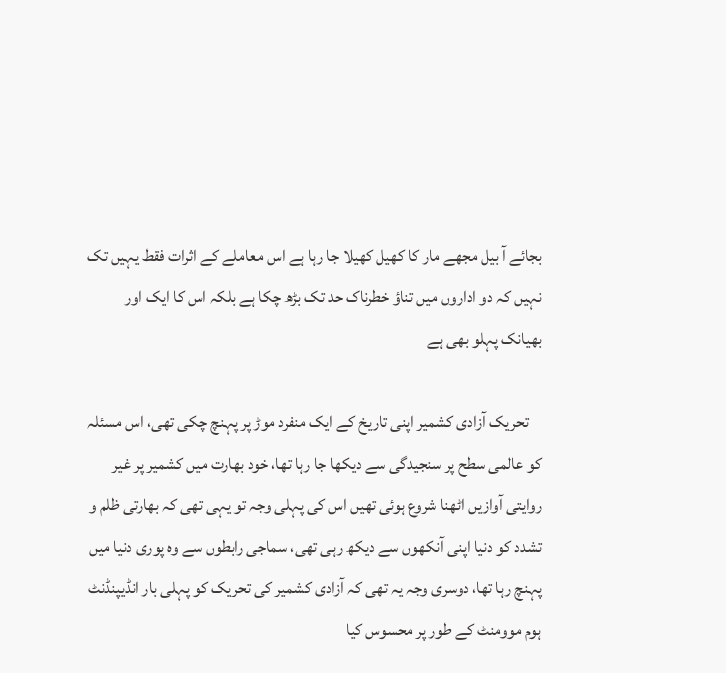بجائے آ بیل مجھے مار کا کھیل کھیلا جا رہا ہے اس معاملے کے اثرات فقط یہیں تک نہیں کہ دو اداروں میں تناؤ خطرناک حد تک بڑھ چکا ہے بلکہ اس کا ایک اور بھیانک پہلو بھی ہے

    تحریک آزادی کشمیر اپنی تاریخ کے ایک منفرد موڑ پر پہنچ چکی تھی، اس مسئلہ کو عالمی سطح پر سنجیدگی سے دیکھا جا رہا تھا، خود بھارت میں کشمیر پر غیر روایتی آوازیں اٹھنا شروع ہوئی تھیں اس کی پہلی وجہ تو یہی تھی کہ بھارتی ظلم و تشدد کو دنیا اپنی آنکھوں سے دیکھ رہی تھی، سماجی رابطوں سے وہ پوری دنیا میں پہنچ رہا تھا، دوسری وجہ یہ تھی کہ آزادی کشمیر کی تحریک کو پہلی بار انڈیپنڈنٹ ہوم موومنٹ کے طور پر محسوس کیا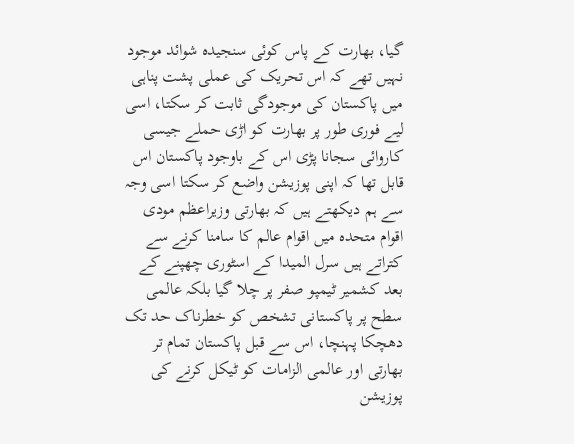گیا، بھارت کے پاس کوئی سنجیدہ شوائد موجود نہیں تھے کہ اس تحریک کی عملی پشت پناہی میں پاکستان کی موجودگی ثابت کر سکتا، اسی لیے فوری طور پر بھارت کو اڑی حملے جیسی کاروائی سجانا پڑی اس کے باوجود پاکستان اس قابل تھا کہ اپنی پوزیشن واضع کر سکتا اسی وجہ سے ہم دیکھتے ہیں کہ بھارتی وزیراعظم مودی اقوام متحدہ میں اقوام عالم کا سامنا کرنے سے کتراتے ہیں سرل المیدا کے اسٹوری چھپنے کے بعد کشمیر ٹیمپو صفر پر چلا گیا بلکہ عالمی سطح پر پاکستانی تشخص کو خطرناک حد تک دھچکا پہنچا، اس سے قبل پاکستان تمام تر بھارتی اور عالمی الزامات کو ٹیکل کرنے کی پوزیشن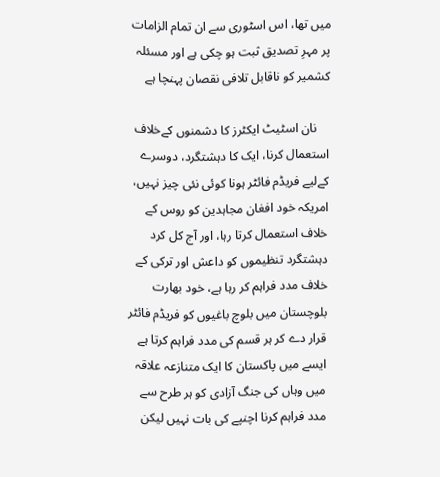میں تھا، اس اسٹوری سے ان تمام الزامات پر مہرِ تصدیق ثبت ہو چکی ہے اور مسئلہ کشمیر کو ناقابل تلافی نقصان پہنچا ہے

    نان اسٹیٹ ایکٹرز کا دشمنوں کےخلاف استعمال کرنا، ایک کا دہشتگرد، دوسرے کےلیے فریڈم فائٹر ہونا کوئی نئی چیز نہیں، امریکہ خود افغان مجاہدین کو روس کے خلاف استعمال کرتا رہا، اور آج کل کرد دہشتگرد تنظیموں کو داعش اور ترکی کے خلاف مدد فراہم کر رہا ہے، خود بھارت بلوچستان میں بلوچ باغیوں کو فریڈم فائٹر قرار دے کر ہر قسم کی مدد فراہم کرتا ہے ایسے میں پاکستان کا ایک متنازعہ علاقہ میں وہاں کی جنگ آزادی کو ہر طرح سے مدد فراہم کرنا اچنپے کی بات نہیں لیکن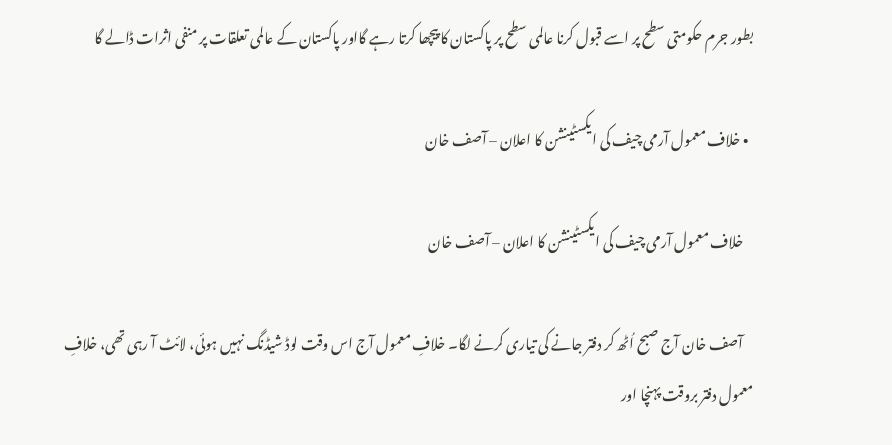بطور جرم حکومتی سطح پر اسے قبول کرنا عالمی سطح پر پاکستان کا پیچھا کرتا رہے گااور پاکستان کے عالمی تعلقات پر منفی اثرات ڈالے گا

  • خلاف معمول آرمی چیف کی ایکسٹینشن کا اعلان – آصف خان

    خلاف معمول آرمی چیف کی ایکسٹینشن کا اعلان – آصف خان

    آصف خان آج صبح اُٹھ کر دفتر جانے کی تیاری کرنے لگا۔ خلافِ معمول آج اس وقت لوڈ شیڈنگ نہیں ہوئی، لائٹ آ رہی تھی، خلافِ معمول دفتر بروقت پہنچا اور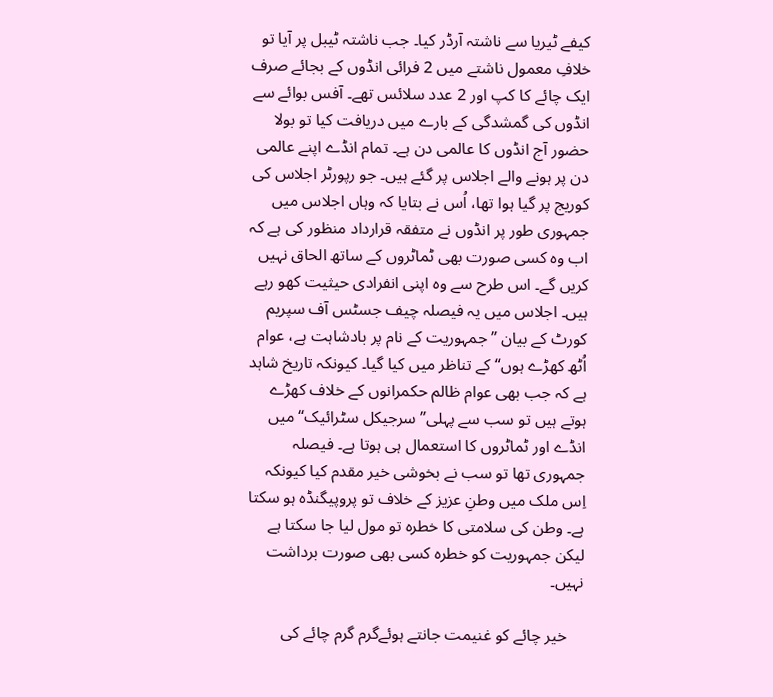کیفے ٹیریا سے ناشتہ آرڈر کیا۔ جب ناشتہ ٹیبل پر آیا تو خلافِ معمول ناشتے میں 2 فرائی انڈوں کے بجائے صرف ایک چائے کا کپ اور 2 عدد سلائس تھے۔ آفس بوائے سے انڈوں کی گمشدگی کے بارے میں دریافت کیا تو بولا حضور آج انڈوں کا عالمی دن ہے۔ تمام انڈے اپنے عالمی دن پر ہونے والے اجلاس پر گئے ہیں۔ جو رپورٹر اجلاس کی کوریج پر گیا ہوا تھا، اُس نے بتایا کہ وہاں اجلاس میں جمہوری طور پر انڈوں نے متفقہ قرارداد منظور کی ہے کہ اب وہ کسی صورت بھی ٹماٹروں کے ساتھ الحاق نہیں کریں گے۔ اس طرح سے وہ اپنی انفرادی حیثیت کھو رہے ہیں۔ اجلاس میں یہ فیصلہ چیف جسٹس آف سپریم کورٹ کے بیان ”جمہوریت کے نام پر بادشاہت ہے، عوام اُٹھ کھڑے ہوں“ کے تناظر میں کیا گیا۔ کیونکہ تاریخ شاہد ہے کہ جب بھی عوام ظالم حکمرانوں کے خلاف کھڑے ہوتے ہیں تو سب سے پہلی”سرجیکل سٹرائیک“ میں انڈے اور ٹماٹروں کا استعمال ہی ہوتا ہے۔ فیصلہ جمہوری تھا تو سب نے بخوشی خیر مقدم کیا کیونکہ اِس ملک میں وطنِ عزیز کے خلاف تو پروپیگنڈہ ہو سکتا ہے۔ وطن کی سلامتی کا خطرہ تو مول لیا جا سکتا ہے لیکن جمہوریت کو خطرہ کسی بھی صورت برداشت نہیں۔

    خیر چائے کو غنیمت جانتے ہوئےگرم گرم چائے کی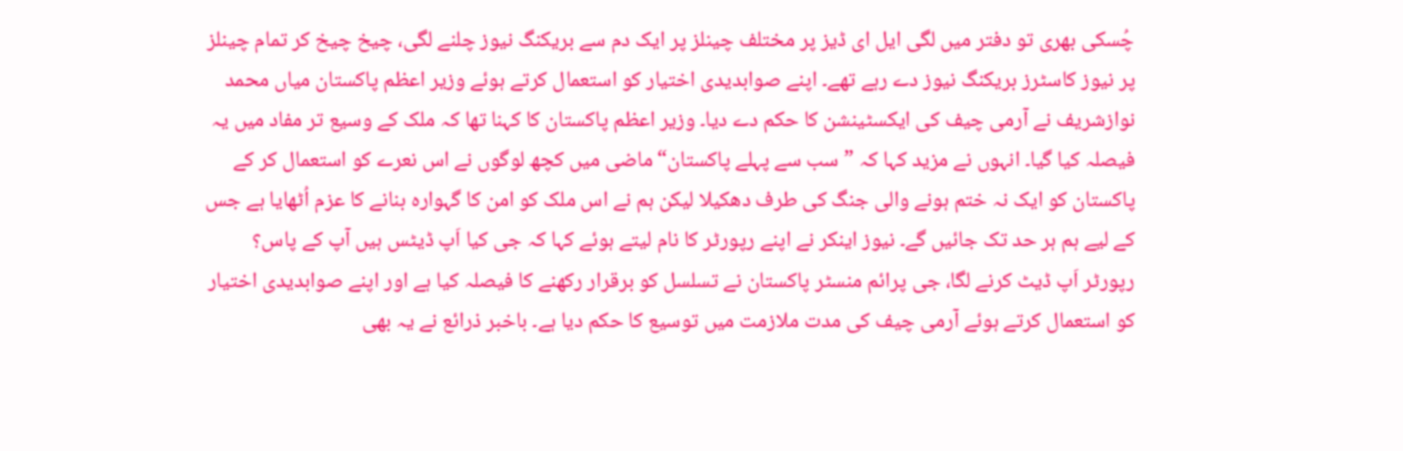چُسکی بھری تو دفتر میں لگی ایل ای ڈیز پر مختلف چینلز پر ایک دم سے بریکنگ نیوز چلنے لگی، چیخ چیخ کر تمام چینلز پر نیوز کاسٹرز بریکنگ نیوز دے رہے تھے۔ اپنے صوابدیدی اختیار کو استعمال کرتے ہوئے وزیر اعظم پاکستان میاں محمد نوازشریف نے آرمی چیف کی ایکسٹینشن کا حکم دے دیا۔ وزیر اعظم پاکستان کا کہنا تھا کہ ملک کے وسیع تر مفاد میں یہ فیصلہ کیا گیا۔ انہوں نے مزید کہا کہ ”سب سے پہلے پاکستان“ ماضی میں کچھ لوگوں نے اس نعرے کو استعمال کر کے پاکستان کو ایک نہ ختم ہونے والی جنگ کی طرف دھکیلا لیکن ہم نے اس ملک کو امن کا گہوارہ بنانے کا عزم اُٹھایا ہے جس کے لیے ہم ہر حد تک جائیں گے۔ نیوز اینکر نے اپنے رپورٹر کا نام لیتے ہوئے کہا کہ جی کیا اَپ ڈیٹس ہیں آپ کے پاس؟ رپورٹر اَپ ڈیٹ کرنے لگا، جی پرائم منسٹر پاکستان نے تسلسل کو برقرار رکھنے کا فیصلہ کیا ہے اور اپنے صوابدیدی اختیار کو استعمال کرتے ہوئے آرمی چیف کی مدت ملازمت میں توسیع کا حکم دیا ہے۔ باخبر ذرائع نے یہ بھی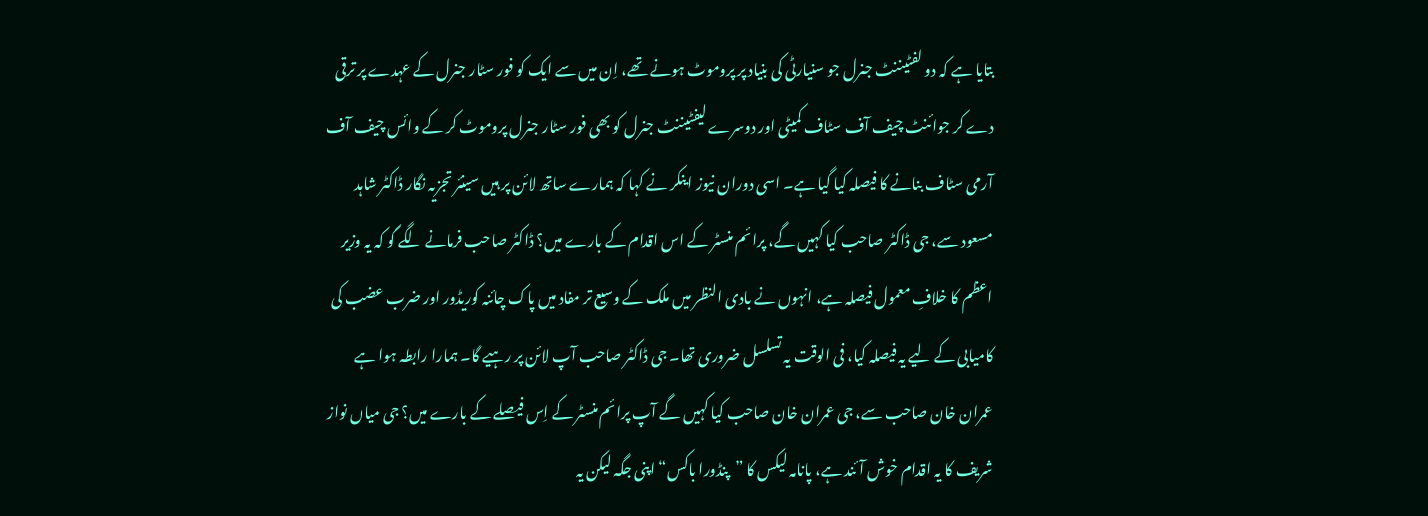بتایا ہے کہ دو لفٹیننٹ جنرل جو سنیارٹی کی بنیاد پر پروموٹ ہونے تھے، اِن میں سے ایک کو فور سٹار جنرل کے عہدے پر ترقی دے کر جوائنٹ چیف آف سٹاف کمیٹی اور دوسرے لیفٹیننٹ جنرل کو بھی فور سٹار جنرل پروموٹ کر کے وائس چیف آف آرمی سٹاف بنانے کا فیصلہ کیا گیا ہے۔ اسی دوران نیوز اینکر نے کہا کہ ہمارے ساتھ لائن پر ہیں سینئر تجزیہ نگار ڈاکٹر شاہد مسعود سے، جی ڈاکٹر صاحب کیا کہیں گے، پرائم منسٹر کے اس اقدام کے بارے میں؟ ڈاکٹر صاحب فرمانے لگے گو کہ یہ وزیر اعظم کا خلافِ معمول فیصلہ ہے، انہوں نے بادی النظر میں ملک کے وسیع تر مفاد میں پاک چائنہ کوریڈور اور ضرب عضب کی کامیابی کے لیے یہ فیصلہ کیا، فی الوقت یہ تسلسل ضروری تھا۔ جی ڈاکٹر صاحب آپ لائن پر رہیے گا۔ ہمارا رابطہ ہوا ہے عمران خان صاحب سے، جی عمران خان صاحب کیا کہیں گے آپ پرائم منسٹر کے اِس فیصلے کے بارے میں؟ جی میاں نواز شریف کا یہ اقدام خوش آئند ہے، پانامہ لیکس کا ”پنڈورا باکس“ اپنی جگہ لیکن یہ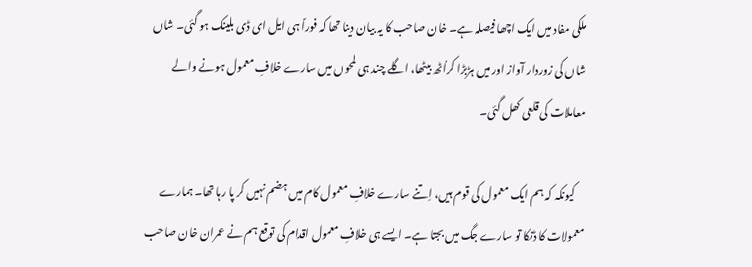ملکی مفاد میں ایک اچھا فیصلہ ہے۔ خان صاحب کا یہ بیان دینا تھا کہ فوراً ہی ایل ای ڈی بلینک ہو گئی۔ شاں شاں کی زوردار آواز اور میں ہڑبڑا کراُٹھ بیٹھا، اگلے چند ہی لمحوں میں سارے خلافِ معمول ہونے والے معاملات کی قلعی کھل گئی۔

    کیونکہ کہ ہم ایک معمول کی قوم ہیں، اِتنے سارے خلافِ معمول کام میں ہضم نہیں کر پا رہا تھا۔ ہمارے معمولات کا ڈنکا تو سارے جگ میں بجتا ہے۔ ایسے ہی خلافِ معمول اقدام کی توقع ہم نے عمران خان صاحب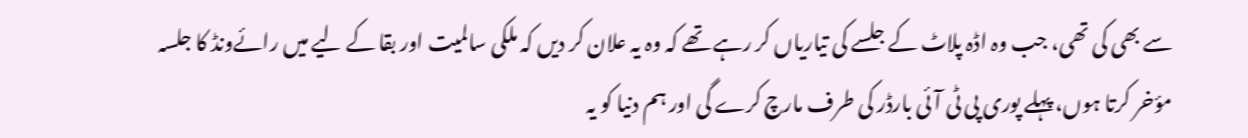سے بھی کی تھی، جب وہ اڈہ پلاٹ کے جلسے کی تیاریاں کر رہے تھے کہ وہ یہ علان کر دیں کہ ملکی سالمیت اور بقا کے لیے میں رائےونڈ کا جلسہ مؤخر کرتا ہوں، پہلے پوری پی ٹی آئی بارڈر کی طرف مارچ کرے گی اور ہم دنیا کو یہ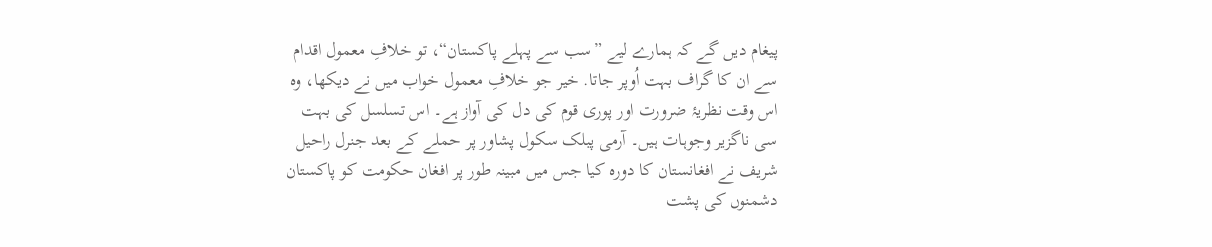پیغام دیں گے کہ ہمارے لیے ”سب سے پہلے پاکستان“، تو خلافِ معمول اقدام سے ان کا گراف بہت اُوپر جاتا. خیر جو خلافِ معمول خواب میں نے دیکھا، وہ اس وقت نظریۂ ضرورت اور پوری قوم کی دل کی آواز ہے۔ اس تسلسل کی بہت سی ناگزیر وجوہات ہیں۔ آرمی پبلک سکول پشاور پر حملے کے بعد جنرل راحیل شریف نے افغانستان کا دورہ کیا جس میں مبینہ طور پر افغان حکومت کو پاکستان دشمنوں کی پشت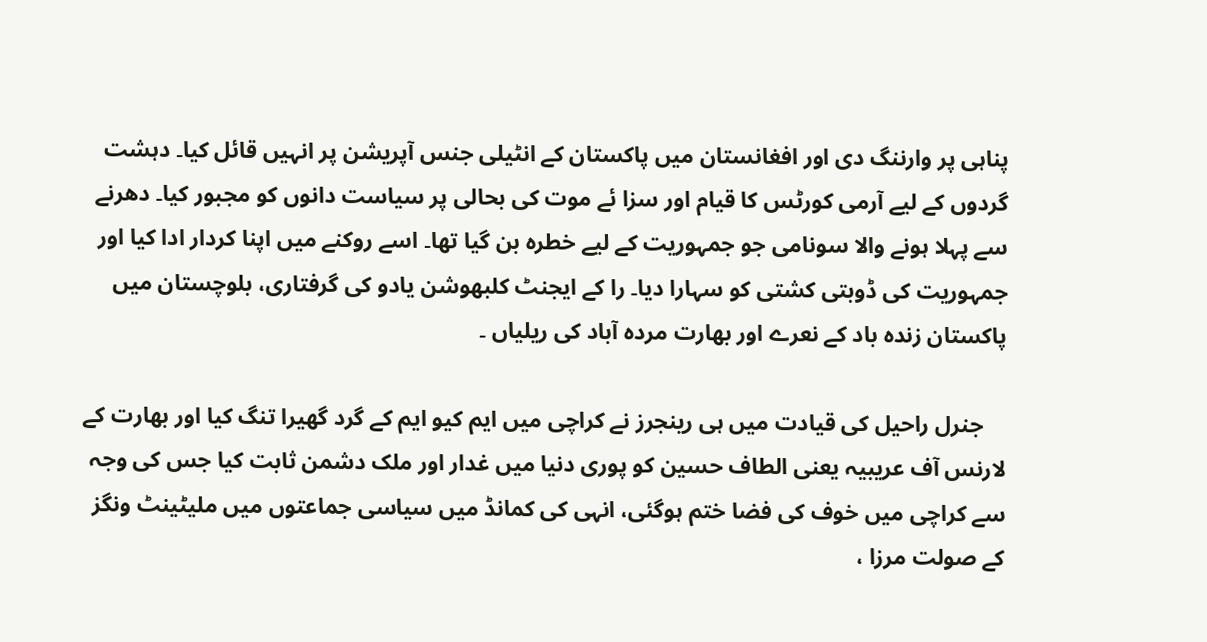پناہی پر وارننگ دی اور افغانستان میں پاکستان کے انٹیلی جنس آپریشن پر انہیں قائل کیا۔ دہشت گردوں کے لیے آرمی کورٹس کا قیام اور سزا ئے موت کی بحالی پر سیاست دانوں کو مجبور کیا۔ دھرنے سے پہلا ہونے والا سونامی جو جمہوریت کے لیے خطرہ بن گیا تھا۔ اسے روکنے میں اپنا کردار ادا کیا اور جمہوریت کی ڈوبتی کشتی کو سہارا دیا۔ را کے ایجنٹ کلبھوشن یادو کی گرفتاری، بلوچستان میں پاکستان زندہ باد کے نعرے اور بھارت مردہ آباد کی ریلیاں ۔

    جنرل راحیل کی قیادت میں ہی رینجرز نے کراچی میں ایم کیو ایم کے گرد گھیرا تنگ کیا اور بھارت کے لارنس آف عریبیہ یعنی الطاف حسین کو پوری دنیا میں غدار اور ملک دشمن ثابت کیا جس کی وجہ سے کراچی میں خوف کی فضا ختم ہوگئی، انہی کی کمانڈ میں سیاسی جماعتوں میں ملیٹینٹ ونگز کے صولت مرزا ،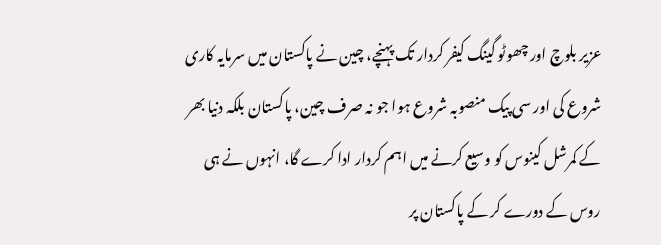عزیر بلوچ اور چھوٹو گینگ کیفر کردار تک پہنچے، چین نے پاکستان میں سرمایہ کاری شروع کی اور سی پیک منصوبہ شروع ہوا جو نہ صرف چین، پاکستان بلکہ دنیا بھر کے کمرشل کینوس کو وسیع کرنے میں اہم کردار ادا کرے گا، انہوں نے ہی روس کے دورے کر کے پاکستان پر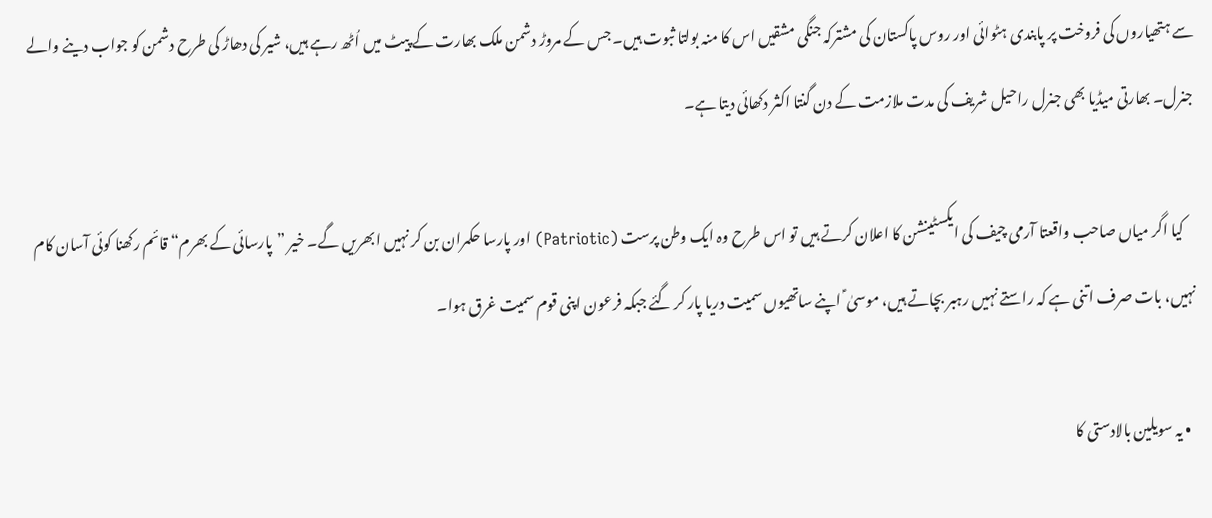سے ہتھیاروں کی فروخت پر پابندی ہٹوائی اور روس پاکستان کی مشترکہ جنگی مشقیں اس کا منہ بولتا ثبوت ہیں۔ جس کے مروڑ دشمن ملک بھارت کے پیٹ میں اُٹھ رہے ہیں، شیر کی دھاڑ کی طرح دشمن کو جواب دینے والے جنرل۔ بھارتی میڈیا بھی جنرل راحیل شریف کی مدت ملازمت کے دن گنتا اکثر دکھائی دیتا ہے۔

    کیا اگر میاں صاحب واقعتا آرمی چیف کی ایکسٹینشن کا اعلان کرتے ہیں تو اس طرح وہ ایک وطن پرست (Patriotic) اور پارسا حکمران بن کر نہیں ابھریں گے۔ خیر ”پارسائی کے بھرم“ قائم رکھنا کوئی آسان کام نہیں، بات صرف اتنی ہے کہ راستے نہیں رہبر بچاتے ہیں، موسیٰ ؑ اپنے ساتھیوں سمیت دریا پار کر گئے جبکہ فرعون اپنی قوم سمیت غرق ہوا۔

  • یہ سویلین بالادستی کا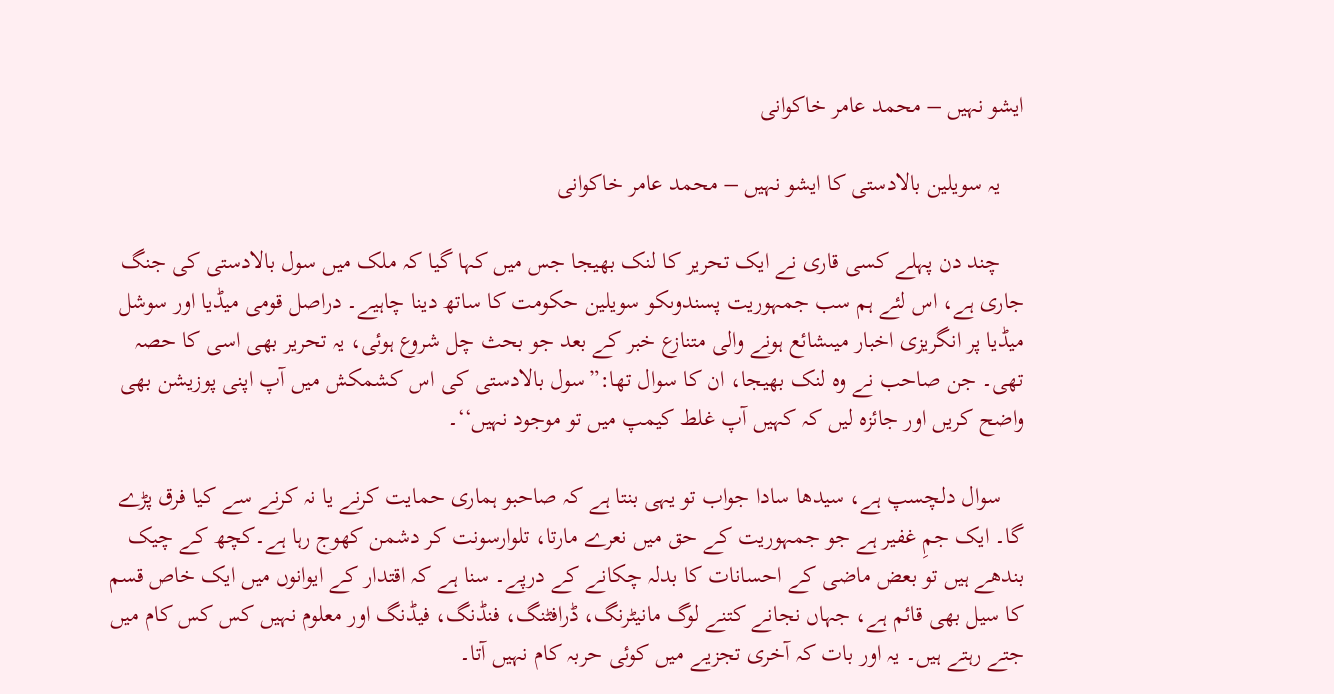ایشو نہیں – محمد عامر خاکوانی

    یہ سویلین بالادستی کا ایشو نہیں – محمد عامر خاکوانی

    چند دن پہلے کسی قاری نے ایک تحریر کا لنک بھیجا جس میں کہا گیا کہ ملک میں سول بالادستی کی جنگ جاری ہے، اس لئے ہم سب جمہوریت پسندوںکو سویلین حکومت کا ساتھ دینا چاہیے۔ دراصل قومی میڈیا اور سوشل میڈیا پر انگریزی اخبار میںشائع ہونے والی متنازع خبر کے بعد جو بحث چل شروع ہوئی، یہ تحریر بھی اسی کا حصہ تھی۔ جن صاحب نے وہ لنک بھیجا، ان کا سوال تھا:”سول بالادستی کی اس کشمکش میں آپ اپنی پوزیشن بھی واضح کریں اور جائزہ لیں کہ کہیں آپ غلط کیمپ میں تو موجود نہیں‘‘۔

    سوال دلچسپ ہے، سیدھا سادا جواب تو یہی بنتا ہے کہ صاحبو ہماری حمایت کرنے یا نہ کرنے سے کیا فرق پڑے گا۔ ایک جمِ غفیر ہے جو جمہوریت کے حق میں نعرے مارتا، تلوارسونت کر دشمن کھوج رہا ہے۔کچھ کے چیک بندھے ہیں تو بعض ماضی کے احسانات کا بدلہ چکانے کے درپے۔ سنا ہے کہ اقتدار کے ایوانوں میں ایک خاص قسم کا سیل بھی قائم ہے، جہاں نجانے کتنے لوگ مانیٹرنگ، ڈرافٹنگ، فنڈنگ، فیڈنگ اور معلوم نہیں کس کس کام میں جتے رہتے ہیں۔ یہ اور بات کہ آخری تجزیے میں کوئی حربہ کام نہیں آتا۔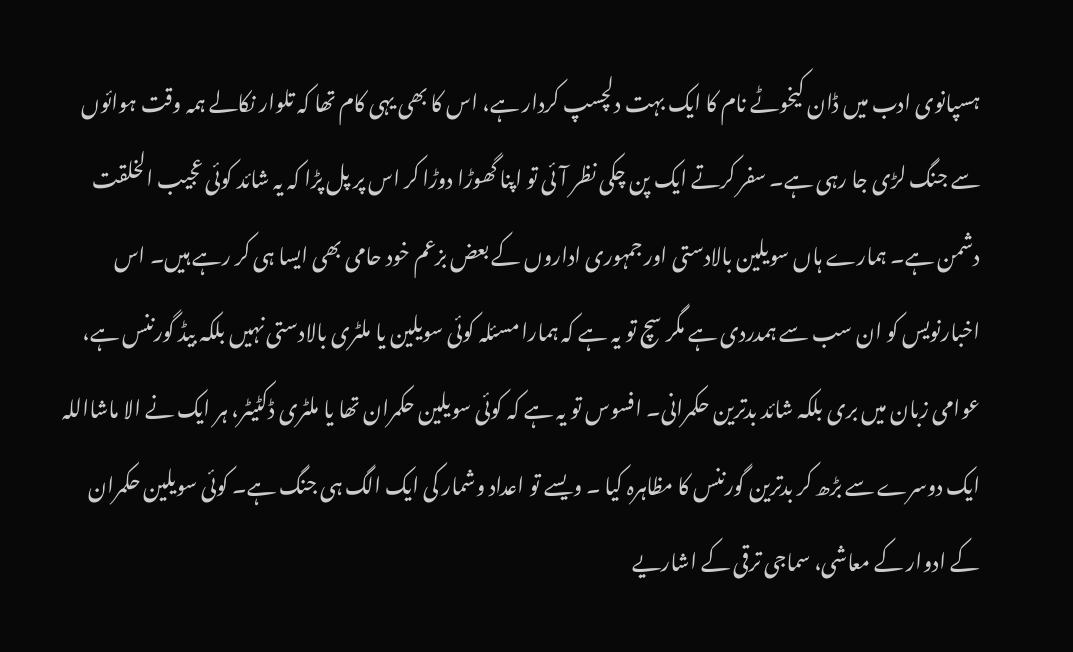ہسپانوی ادب میں ڈان کیخوٹے نام کا ایک بہت دلچسپ کردار ہے، اس کا بھی یہی کام تھا کہ تلوار نکالے ہمہ وقت ہوائوں سے جنگ لڑی جا رہی ہے۔ سفر کرتے ایک پن چکی نظر آئی تو اپنا گھوڑا دوڑا کر اس پر پل پڑا کہ یہ شائد کوئی عجیب الخلقت دشمن ہے۔ ہمارے ہاں سویلین بالادستی اور جمہوری اداروں کے بعض بزعم خود حامی بھی ایسا ہی کر رہے ہیں۔ اس اخبارنویس کو ان سب سے ہمدردی ہے مگر سچ تو یہ ہے کہ ہمارا مسئلہ کوئی سویلین یا ملٹری بالادستی نہیں بلکہ بیڈ گورننس ہے، عوامی زبان میں بری بلکہ شائد بدترین حکمرانی۔ افسوس تو یہ ہے کہ کوئی سویلین حکمران تھا یا ملٹری ڈکٹیٹر، ہر ایک نے الا ماشااللہ ایک دوسرے سے بڑھ کر بدترین گورننس کا مظاہرہ کیا ۔ ویسے تو اعداد وشمار کی ایک الگ ہی جنگ ہے۔ کوئی سویلین حکمران کے ادوار کے معاشی، سماجی ترقی کے اشاریے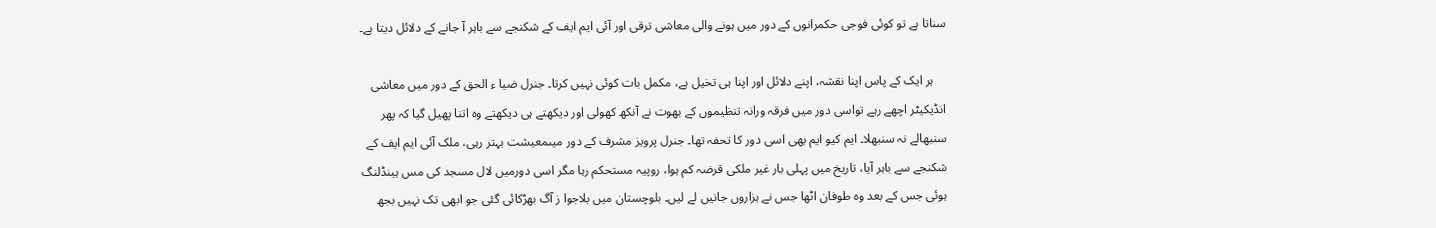سناتا ہے تو کوئی فوجی حکمرانوں کے دور میں ہونے والی معاشی ترقی اور آئی ایم ایف کے شکنجے سے باہر آ جانے کے دلائل دیتا ہے۔

    ہر ایک کے پاس اپنا نقشہ، اپنے دلائل اور اپنا ہی تخیل ہے، مکمل بات کوئی نہیں کرتا۔ جنرل ضیا ء الحق کے دور میں معاشی انڈیکیٹر اچھے رہے تواسی دور میں فرقہ ورانہ تنظیموں کے بھوت نے آنکھ کھولی اور دیکھتے ہی دیکھتے وہ اتنا پھیل گیا کہ پھر سنبھالے نہ سنبھلا۔ ایم کیو ایم بھی اسی دور کا تحفہ تھا۔ جنرل پرویز مشرف کے دور میںمعیشت بہتر رہی، ملک آئی ایم ایف کے شکنجے سے باہر آیا، تاریخ میں پہلی بار غیر ملکی قرضہ کم ہوا، روپیہ مستحکم رہا مگر اسی دورمیں لال مسجد کی مس ہینڈلنگ ہوئی جس کے بعد وہ طوفان اٹھا جس نے ہزاروں جانیں لے لیں۔ بلوچستان میں بلاجوا ز آگ بھڑکائی گئی جو ابھی تک نہیں بجھ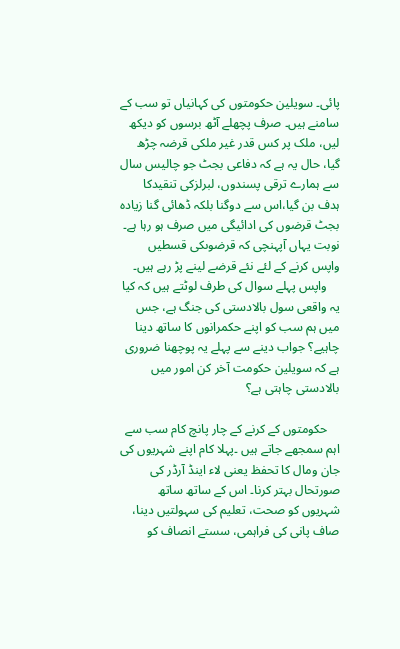پائی۔ سویلین حکومتوں کی کہانیاں تو سب کے سامنے ہیں۔ صرف پچھلے آٹھ برسوں کو دیکھ لیں، ملک پر کس قدر غیر ملکی قرضہ چڑھ گیا، حال یہ ہے کہ دفاعی بجٹ جو چالیس سال سے ہمارے ترقی پسندوں، لبرلزکی تنقیدکا ہدف بن گیا،اس سے دوگنا بلکہ ڈھائی گنا زیادہ بجٹ قرضوں کی ادائیگی میں صرف ہو رہا ہے۔ نوبت یہاں آپہنچی کہ قرضوںکی قسطیں واپس کرنے کے لئے نئے قرضے لینے پڑ رہے ہیں۔
    واپس پہلے سوال کی طرف لوٹتے ہیں کہ کیا یہ واقعی سول بالادستی کی جنگ ہے، جس میں ہم سب کو اپنے حکمرانوں کا ساتھ دینا چاہیے؟ جواب دینے سے پہلے یہ پوچھنا ضروری ہے کہ سویلین حکومت آخر کن امور میں بالادستی چاہتی ہے؟

    حکومتوں کے کرنے کے چار پانچ کام سب سے اہم سمجھے جاتے ہیں ۔پہلا کام اپنے شہریوں کی جان ومال کا تحفظ یعنی لاء اینڈ آرڈر کی صورتحال بہتر کرنا۔ اس کے ساتھ ساتھ شہریوں کو صحت، تعلیم کی سہولتیں دینا، صاف پانی کی فراہمی، سستے انصاف کو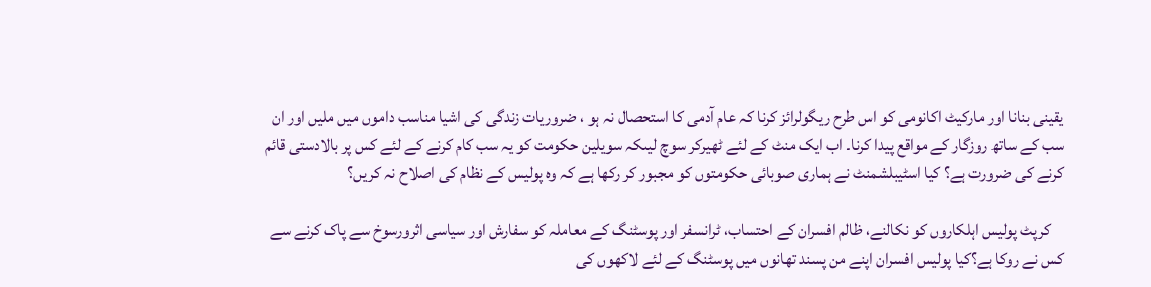یقینی بنانا اور مارکیٹ اکانومی کو اس طرح ریگولرائز کرنا کہ عام آدمی کا استحصال نہ ہو ، ضروریات زندگی کی اشیا مناسب داموں میں ملیں اور ان سب کے ساتھ روزگار کے مواقع پیدا کرنا۔ اب ایک منٹ کے لئے ٹھیرکر سوچ لیںکہ سویلین حکومت کو یہ سب کام کرنے کے لئے کس پر بالادستی قائم کرنے کی ضرورت ہے؟ کیا اسٹیبلشمنٹ نے ہماری صوبائی حکومتوں کو مجبور کر رکھا ہے کہ وہ پولیس کے نظام کی اصلاح نہ کریں؟

    کرپٹ پولیس اہلکاروں کو نکالنے، ظالم افسران کے احتساب، ٹرانسفر اور پوسٹنگ کے معاملہ کو سفارش اور سیاسی اثرورسوخ سے پاک کرنے سے کس نے روکا ہے؟کیا پولیس افسران اپنے من پسند تھانوں میں پوسٹنگ کے لئے لاکھوں کی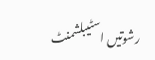رشوتیں اسٹیبلشمنٹ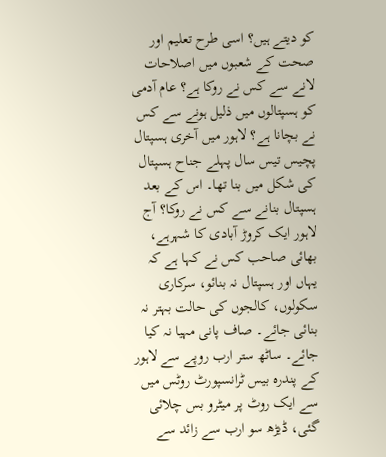کو دیتے ہیں؟ اسی طرح تعلیم اور صحت کے شعبوں میں اصلاحات لانے سے کس نے روکا ہے؟ عام آدمی کو ہسپتالوں میں ذلیل ہونے سے کس نے بچانا ہے؟ لاہور میں آخری ہسپتال پچیس تیس سال پہلے جناح ہسپتال کی شکل میں بنا تھا۔ اس کے بعد ہسپتال بنانے سے کس نے روکا؟ آج لاہور ایک کروڑ آبادی کا شہرہے، بھائی صاحب کس نے کہا ہے کہ یہاں اور ہسپتال نہ بنائو، سرکاری سکولوں، کالجوں کی حالت بہتر نہ بنائی جائے۔ صاف پانی مہیا نہ کیا جائے۔ ساٹھ ستر ارب روپے سے لاہور کے پندرہ بیس ٹرانسپورٹ روٹس میں سے ایک روٹ پر میٹرو بس چلائی گئی، ڈیڑھ سو ارب سے زائد سے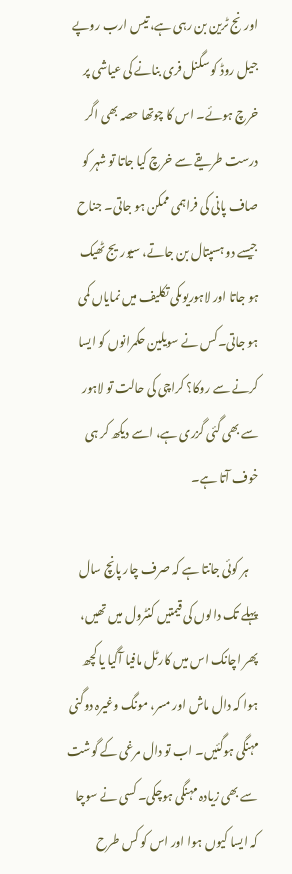اورنج ٹرین بن رہی ہے، تیس ارب روپے جیل روڈ کو سگنل فری بنانے کی عیاشی پر خرچ ہوئے۔ اس کا چوتھا حصہ بھی اگر درست طریقے سے خرچ کیا جاتا تو شہر کو صاف پانی کی فراہمی ممکن ہو جاتی۔ جناح جیسے دو ہسپتال بن جاتے، سیوریج ٹھیک ہو جاتا اور لاہوریوںکی تکلیف میں نمایاں کمی ہو جاتی۔کس نے سویلین حکمرانوں کو ایسا کرنے سے روکا؟ کراچی کی حالت تو لاہور سے بھی گئی گزری ہے، اسے دیکھ کر ہی خوف آتا ہے۔

    ہر کوئی جانتا ہے کہ صرف چار پانچ سال پہلے تک دالوں کی قیمتیں کنٹرول میں تھیں، پھر اچانک اس میں کارٹل مافیا آگیا یا کچھ ہوا کہ دال ماش اور مسر، مونگ وغیرہ دوگنی مہنگی ہوگئیں۔ اب تو دال مرغی کے گوشت سے بھی زیادہ مہنگی ہوچکی۔ کسی نے سوچا کہ ایسا کیوں ہوا اور اس کو کس طرح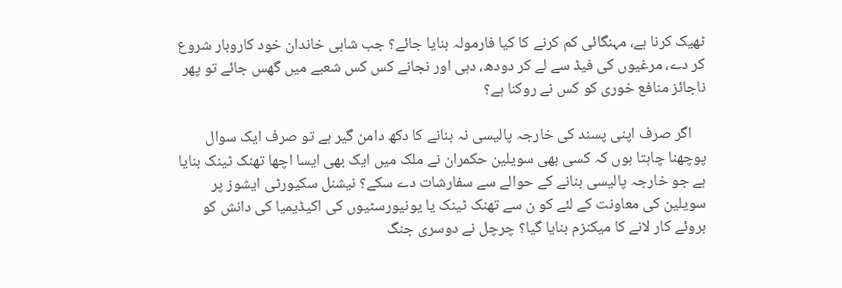ٹھیک کرنا ہے، مہنگائی کم کرنے کا کیا فارمولہ بنایا جائے؟ جب شاہی خاندان خود کاروبار شروع کر دے، مرغیوں کی فیڈ سے لے کر دودھ، دہی اور نجانے کس کس شعبے میں گھس جائے تو پھر ناجائز منافع خوری کو کس نے روکنا ہے؟

    اگر صرف اپنی پسند کی خارجہ پالیسی نہ بنانے کا دکھ دامن گیر ہے تو صرف ایک سوال پوچھنا چاہتا ہوں کہ کسی بھی سویلین حکمران نے ملک میں ایک بھی ایسا اچھا تھنک ٹینک بنایا ہے جو خارجہ پالیسی بنانے کے حوالے سے سفارشات دے سکے؟ نیشنل سکیورٹی ایشوز پر سویلین کی معاونت کے لئے کو ن سے تھنک ٹینک یا یونیورسٹیوں کی اکیڈیمیا کی دانش کو بروئے کار لانے کا میکنزم بنایا گیا؟ چرچل نے دوسری جنگ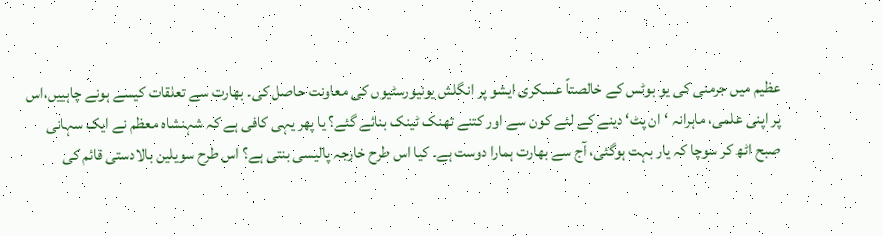عظیم میں جرمنی کی یو بوٹس کے خالصتاً عسکری ایشو پر انگلش یونیورسٹیوں کی معاونت حاصل کی۔ بھارت سے تعلقات کیسے ہونے چاہییں،اس پر اپنی علمی، ماہرانہ ‘ان پٹ‘ دینے کے لئے کون سے اور کتنے تھنک ٹینک بنائے گئے؟ یا پھر یہی کافی ہے کہ شہنشاہ معظم نے ایک سہانی صبح اٹھ کر سوچا کہ یار بہت ہوگئی، آج سے بھارت ہمارا دوست ہے۔ کیا اس طرح خارجہ پالیسی بنتی ہے؟ اس طرح سویلین بالادستی قائم کی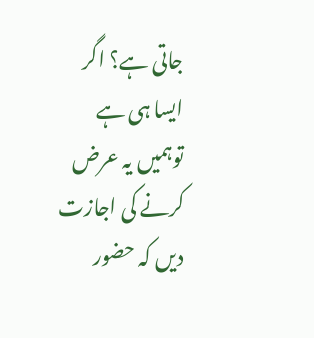جاتی ہے؟ اگر ایسا ہی ہے توہمیں یہ عرض کرنے کی اجازت دیں کہ حضور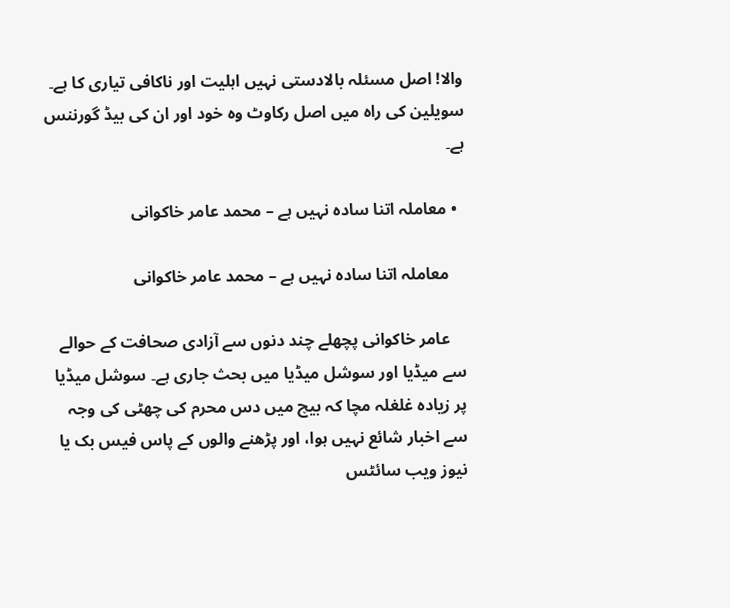والا! اصل مسئلہ بالادستی نہیں اہلیت اور ناکافی تیاری کا ہے۔ سویلین کی راہ میں اصل رکاوٹ وہ خود اور ان کی بیڈ گورننس ہے۔

  • معاملہ اتنا سادہ نہیں ہے – محمد عامر خاکوانی

    معاملہ اتنا سادہ نہیں ہے – محمد عامر خاکوانی

    عامر خاکوانی پچھلے چند دنوں سے آزادی صحافت کے حوالے سے میڈیا اور سوشل میڈیا میں بحث جاری ہے۔ سوشل میڈیا پر زیادہ غلغلہ مچا کہ بیچ میں دس محرم کی چھٹی کی وجہ سے اخبار شائع نہیں ہوا، اور پڑھنے والوں کے پاس فیس بک یا نیوز ویب سائٹس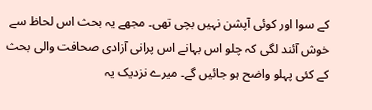کے سوا اور کوئی آپشن نہیں بچی تھی۔ مجھے یہ بحث اس لحاظ سے خوش آئند لگی کہ چلو اس بہانے اس پرانی آزادی صحافت والی بحث کے کئی پہلو واضح ہو جائیں گے۔ میرے نزدیک یہ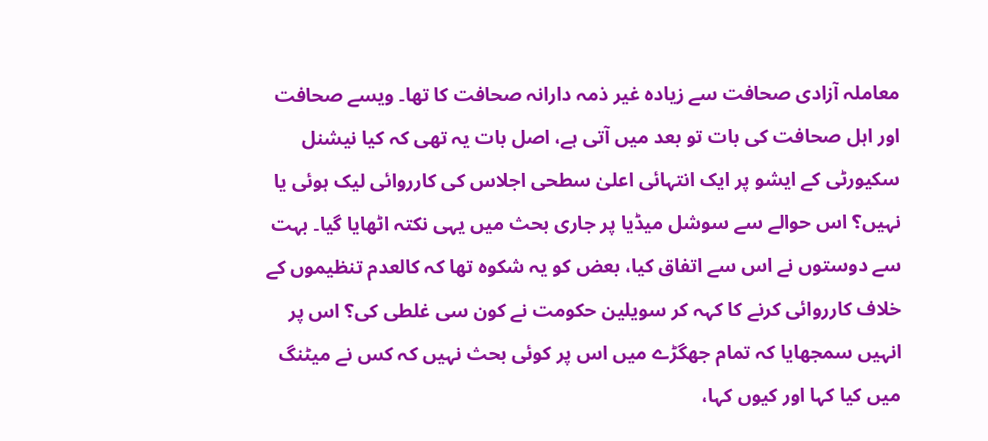معاملہ آزادی صحافت سے زیادہ غیر ذمہ دارانہ صحافت کا تھا۔ ویسے صحافت اور اہل صحافت کی بات تو بعد میں آتی ہے، اصل بات یہ تھی کہ کیا نیشنل سکیورٹی کے ایشو پر ایک انتہائی اعلیٰ سطحی اجلاس کی کارروائی لیک ہوئی یا نہیں؟ اس حوالے سے سوشل میڈیا پر جاری بحث میں یہی نکتہ اٹھایا گیا۔ بہت سے دوستوں نے اس سے اتفاق کیا، بعض کو یہ شکوہ تھا کہ کالعدم تنظیموں کے خلاف کارروائی کرنے کا کہہ کر سویلین حکومت نے کون سی غلطی کی؟ اس پر انہیں سمجھایا کہ تمام جھگڑے میں اس پر کوئی بحث نہیں کہ کس نے میٹنگ میں کیا کہا اور کیوں کہا،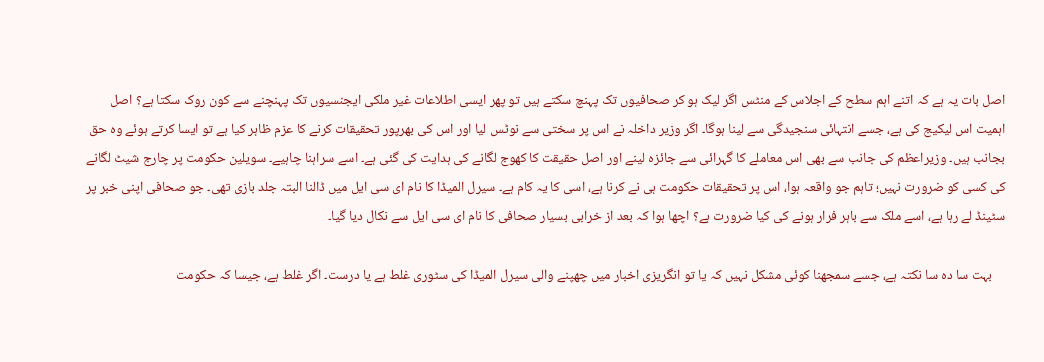اصل بات یہ ہے کہ اتنے اہم سطح کے اجلاس کے منٹس اگر لیک ہو کر صحافیوں تک پہنچ سکتے ہیں تو پھر ایسی اطلاعات غیر ملکی ایجنسیوں تک پہنچنے سے کون روک سکتا ہے؟ اصل اہمیت اس لیکیج کی ہے، جسے انتہائی سنجیدگی سے لینا ہوگا۔ اگر وزیر داخلہ نے اس پر سختی سے نوٹس لیا اور اس کی بھرپور تحقیقات کرنے کا عزم ظاہر کیا ہے تو ایسا کرتے ہوئے وہ حق بجانب ہیں۔ وزیراعظم کی جانب سے بھی اس معاملے کا گہرائی سے جائزہ لینے اور اصل حقیقت کا کھوج لگانے کی ہدایت کی گئی ہے۔ اسے سراہنا چاہیے۔ سویلین حکومت پر چارج شیٹ لگانے کی کسی کو ضرورت نہیں؛ تاہم جو واقعہ ہوا، اس پر تحقیقات حکومت ہی نے کرنا ہے، اسی کا یہ کام ہے۔ سیرل المیڈا کا نام ای سی ایل میں ڈالنا البتہ جلد بازی تھی۔ جو صحافی اپنی خبر پر سٹینڈ لے رہا ہے، اسے ملک سے باہر فرار ہونے کی کیا ضرورت ہے؟ اچھا ہوا کہ بعد از خرابی بسیار صحافی کا نام ای سی ایل سے نکال دیا گیا۔

    بہت سا دہ سا نکتہ ہے، جسے سمجھنا کوئی مشکل نہیں کہ یا تو انگریزی اخبار میں چھپنے والی سیرل المیڈا کی سٹوری غلط ہے یا درست۔ اگر غلط ہے، جیسا کہ حکومت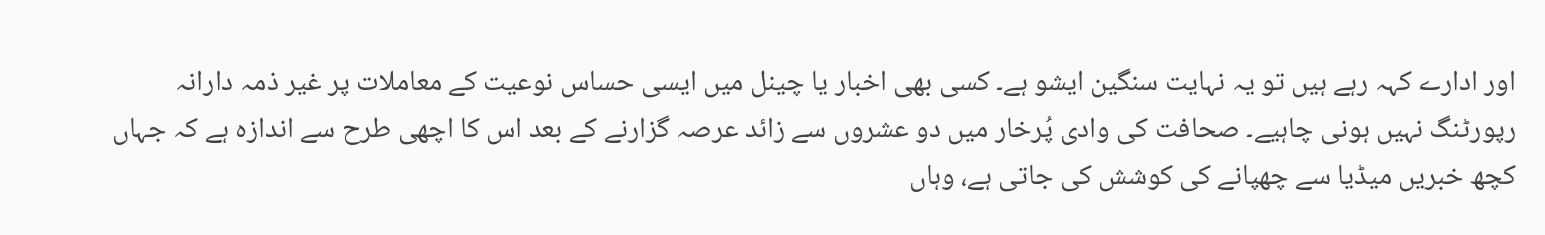اور ادارے کہہ رہے ہیں تو یہ نہایت سنگین ایشو ہے۔ کسی بھی اخبار یا چینل میں ایسی حساس نوعیت کے معاملات پر غیر ذمہ دارانہ رپورٹنگ نہیں ہونی چاہیے۔ صحافت کی وادی پُرخار میں دو عشروں سے زائد عرصہ گزارنے کے بعد اس کا اچھی طرح سے اندازہ ہے کہ جہاں کچھ خبریں میڈیا سے چھپانے کی کوشش کی جاتی ہے، وہاں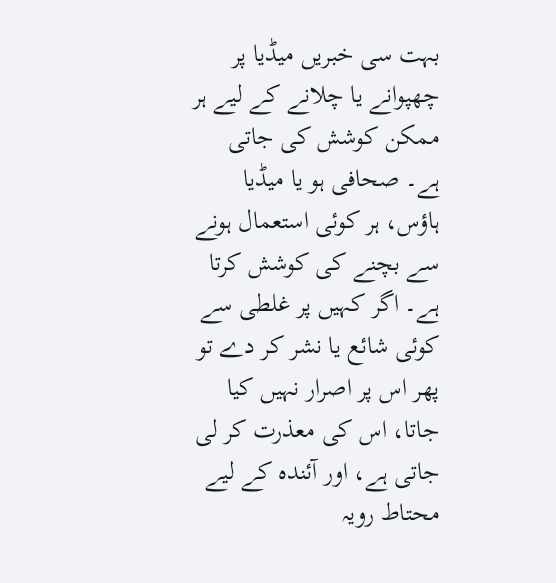بہت سی خبریں میڈیا پر چھپوانے یا چلانے کے لیے ہر ممکن کوشش کی جاتی ہے۔ صحافی ہو یا میڈیا ہاؤس، ہر کوئی استعمال ہونے سے بچنے کی کوشش کرتا ہے۔ اگر کہیں پر غلطی سے کوئی شائع یا نشر کر دے تو پھر اس پر اصرار نہیں کیا جاتا، اس کی معذرت کر لی جاتی ہے، اور آئندہ کے لیے محتاط رویہ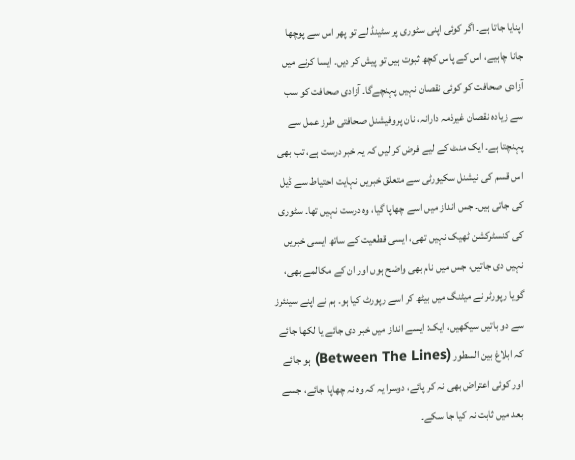اپنایا جاتا ہے۔ اگر کوئی اپنی سٹوری پر سٹینڈ لے تو پھر اس سے پوچھا جانا چاہیے، اس کے پاس کچھ ثبوت ہیں تو پیش کر دیں۔ ایسا کرنے میں آزادی صحافت کو کوئی نقصان نہیں پہنچےگا۔ آزادی صحافت کو سب سے زیادہ نقصان غیرذمہ دارانہ، نان پروفیشنل صحافتی طرز عمل سے پہنچتا ہے۔ ایک منٹ کے لیے فرض کر لیں کہ یہ خبر درست ہے، تب بھی اس قسم کی نیشنل سکیورٹی سے متعلق خبریں نہایت احتیاط سے ڈیل کی جاتی ہیں۔ جس انداز میں اسے چھاپا گیا، وہ درست نہیں تھا۔ سٹوری کی کنسٹرکشن ٹھیک نہیں تھی، ایسی قطعیت کے ساتھ ایسی خبریں نہیں دی جاتیں، جس میں نام بھی واضح ہوں اور ان کے مکالمے بھی، گویا رپورٹر نے میٹنگ میں بیٹھ کر اسے رپورٹ کیا ہو۔ ہم نے اپنے سینئرز سے دو باتیں سیکھیں، ایک: ایسے انداز میں خبر دی جائے یا لکھا جائے کہ ابلاغ بین السطور (Between The Lines) ہو جائے اور کوئی اعتراض بھی نہ کر پائے، دوسرا یہ کہ وہ نہ چھاپا جائے، جسے بعد میں ثابت نہ کیا جا سکے۔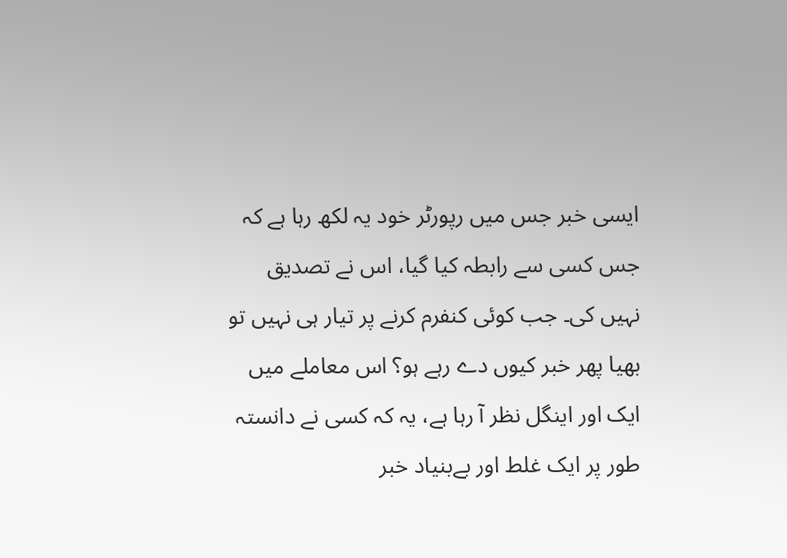ایسی خبر جس میں رپورٹر خود یہ لکھ رہا ہے کہ جس کسی سے رابطہ کیا گیا، اس نے تصدیق نہیں کی۔ جب کوئی کنفرم کرنے پر تیار ہی نہیں تو بھیا پھر خبر کیوں دے رہے ہو؟ اس معاملے میں ایک اور اینگل نظر آ رہا ہے، یہ کہ کسی نے دانستہ طور پر ایک غلط اور بےبنیاد خبر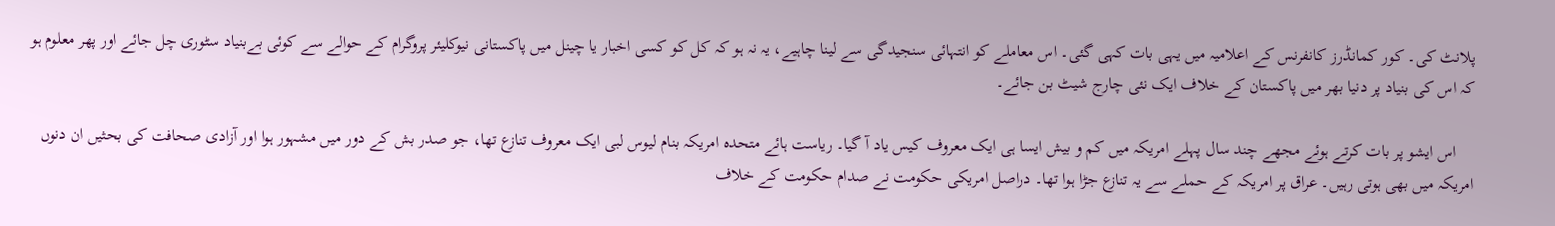پلانٹ کی۔ کور کمانڈرز کانفرنس کے اعلامیہ میں یہی بات کہی گئی۔ اس معاملے کو انتہائی سنجیدگی سے لینا چاہیے، یہ نہ ہو کہ کل کو کسی اخبار یا چینل میں پاکستانی نیوکلیئر پروگرام کے حوالے سے کوئی بےبنیاد سٹوری چل جائے اور پھر معلوم ہو کہ اس کی بنیاد پر دنیا بھر میں پاکستان کے خلاف ایک نئی چارج شیٹ بن جائے۔

    اس ایشو پر بات کرتے ہوئے مجھے چند سال پہلے امریکہ میں کم و بیش ایسا ہی ایک معروف کیس یاد آ گیا۔ ریاست ہائے متحدہ امریکہ بنام لیوس لبی ایک معروف تنازع تھا، جو صدر بش کے دور میں مشہور ہوا اور آزادی صحافت کی بحثیں ان دنوں امریکہ میں بھی ہوتی رہیں۔ عراق پر امریکہ کے حملے سے یہ تنازع جڑا ہوا تھا۔ دراصل امریکی حکومت نے صدام حکومت کے خلاف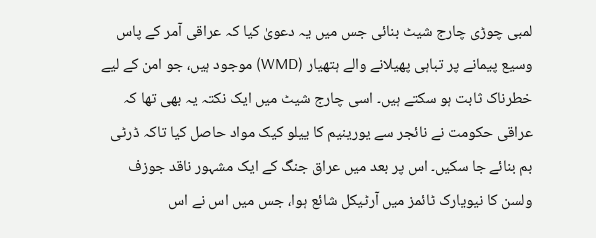لمبی چوڑی چارج شیٹ بنائی جس میں یہ دعویٰ کیا کہ عراقی آمر کے پاس وسیع پیمانے پر تباہی پھیلانے والے ہتھیار (WMD) موجود ہیں، جو امن کے لیے خطرناک ثابت ہو سکتے ہیں۔ اسی چارج شیٹ میں ایک نکتہ یہ بھی تھا کہ عراقی حکومت نے نائجر سے یورینیم کا ییلو کیک مواد حاصل کیا تاکہ ڈرٹی بم بنائے جا سکیں۔ اس پر بعد میں عراق جنگ کے ایک مشہور ناقد جوزف ولسن کا نیویارک ٹائمز میں آرٹیکل شائع ہوا، جس میں اس نے اس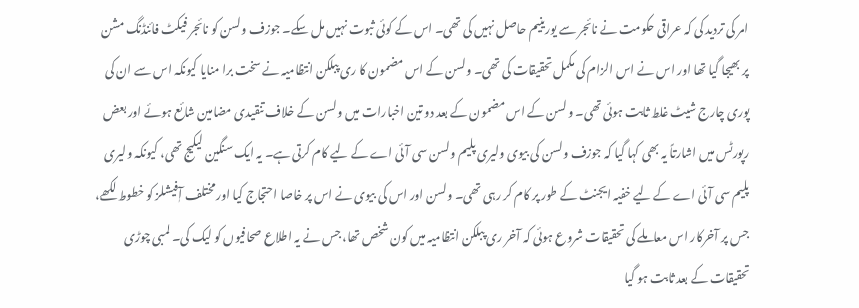امر کی تردید کی کہ عراقی حکومت نے نائجر سے یورینیم حاصل نہیں کی تھی۔ اس کے کوئی ثبوت نہیں مل سکے۔ جوزف ولسن کو نائجر فیکٹ فائنڈنگ مشن پر بھیجا گیا تھا اور اس نے اس الزام کی مکمل تحقیقات کی تھی۔ ولسن کے اس مضمون کا ری پبلکن انتظامیہ نے سخت برا منایا کیونکہ اس سے ان کی پوری چارج شیٹ غلط ثابت ہوئی تھی۔ ولسن کے اس مضمون کے بعد دو تین اخبارات میں ولسن کے خلاف تنقیدی مضامین شائع ہوئے اور بعض رپورٹس میں اشارتاً یہ بھی کہا گیا کہ جوزف ولسن کی بیوی ولیری پلیم ولسن سی آئی اے کے لیے کام کرتی ہے۔ یہ ایک سنگین لیکیج تھی، کیونکہ ولیری پلیم سی آئی اے کے لیے خفیہ ایجنٹ کے طور پر کام کر رہی تھی۔ ولسن اور اس کی بیوی نے اس پر خاصا احتجاج کیا اور مختلف آٖفیشلز کو خطوط لکھے، جس پر آخرکار اس معاملے کی تحقیقات شروع ہوئی کہ آخر ری پبلکن انتظامیہ میں کون شخص تھا، جس نے یہ اطلاع صحافیوں کو لیک کی۔ لمبی چوڑی تحقیقات کے بعد ثابت ہو گیا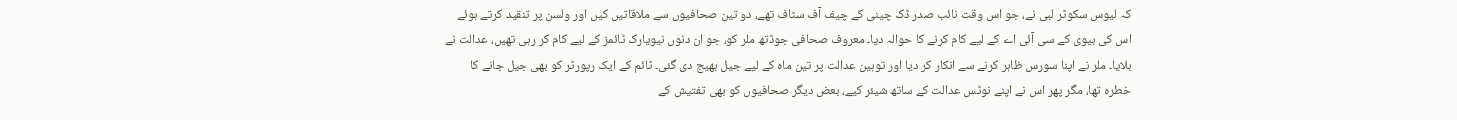کہ لیوس سکوٹر لبی نے، جو اس وقت نائب صدر ڈک چینی کے چیف آف سٹاف تھے، دو تین صحافیوں سے ملاقاتیں کیں اور ولسن پر تنقید کرتے ہوئے اس کی بیوی کے سی آئی اے کے لیے کام کرنے کا حوالہ دیا۔ معروف صحافی جوڈتھ ملر کو، جو ان دنوں نیویارک ٹائمز کے لیے کام کر رہی تھیں، عدالت نے بلایا۔ ملر نے اپنا سورس ظاہر کرنے سے انکار کر دیا اور توہین عدالت پر تین ماہ کے لیے جیل بھیج دی گئی۔ ٹائم کے ایک رپورٹر کو بھی جیل جانے کا خطرہ تھا، مگر پھر اس نے اپنے نوٹس عدالت کے ساتھ شیئر کیے، بعض دیگر صحافیوں کو بھی تفتیش کے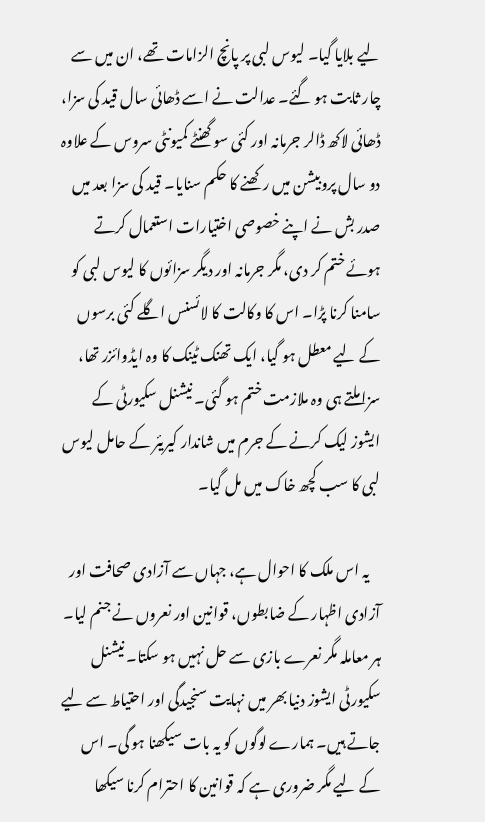لیے بلایا گیا۔ لیوس لبی پر پانچ الزامات تھے، ان میں سے چار ثابت ہو گئے۔ عدالت نے اسے ڈھائی سال قید کی سزا، ڈھائی لاکھ ڈالر جرمانہ اور کئی سو گھنٹے کمیونٹی سروس کے علاوہ دو سال پروبیشن میں رکھنے کا حکم سنایا۔ قید کی سزا بعد میں صدر بش نے اپنے خصوصی اختیارات استعمال کرتے ہوئے ختم کر دی، مگر جرمانہ اور دیگر سزائوں کا لیوس لبی کو سامنا کرنا پڑا۔ اس کا وکالت کا لائسنس اگلے کئی برسوں کے لیے معطل ہو گیا، ایک تھنک ٹینک کا وہ ایڈوائزر تھا، سزا ملتے ہی وہ ملازمت ختم ہو گئی۔ نیشنل سکیورٹی کے ایشوز لیک کرنے کے جرم میں شاندار کیریئر کے حامل لیوس لبی کا سب کچھ خاک میں مل گیا۔

    یہ اس ملک کا احوال ہے، جہاں سے آزادی صحافت اور آزادی اظہار کے ضابطوں، قوانین اور نعروں نے جنم لیا۔ ہر معاملہ مگر نعرے بازی سے حل نہیں ہو سکتا۔ نیشنل سکیورٹی ایشوز دنیا بھر میں نہایت سنجیدگی اور احتیاط سے لیے جاتے ہیں۔ ہمارے لوگوں کو یہ بات سیکھنا ہو گی۔ اس کے لیے مگر ضروری ہے کہ قوانین کا احترام کرنا سیکھا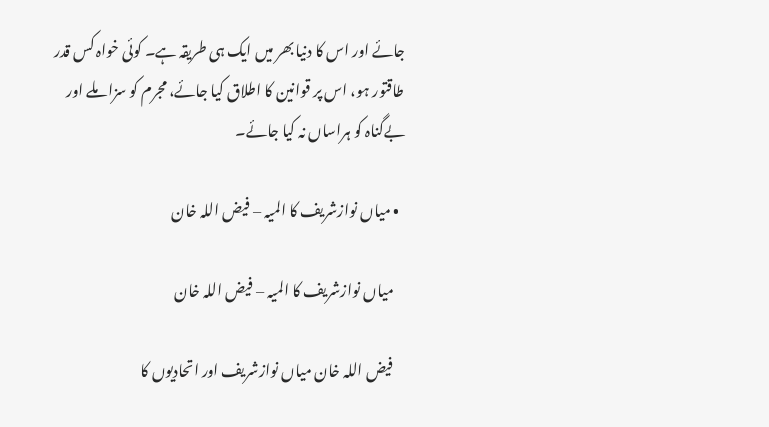جائے اور اس کا دنیا بھر میں ایک ہی طریقہ ہے۔ کوئی خواہ کس قدر طاقتور ہو، اس پر قوانین کا اطلاق کیا جائے، مجرم کو سزا ملے اور بےگناہ کو ہراساں نہ کیا جائے۔

  • میاں نوازشریف کا المیہ – فیض اللہ خان

    میاں نوازشریف کا المیہ – فیض اللہ خان

    فیض اللہ خان میاں نوازشریف اور اتحادیوں کا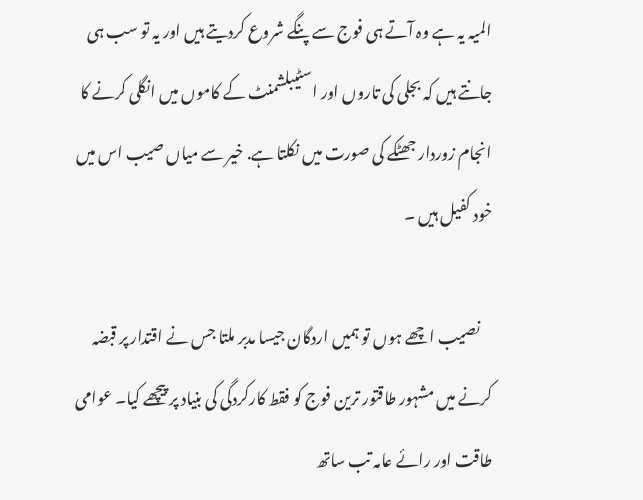المیہ یہ ہے وہ آتے ہی فوج سے پنگے شروع کردیتے ہیں اور یہ تو سب ہی جانتے ہیں کہ بجلی کی تاروں اور اسٹیبلشمنٹ کے کاموں میں انگلی کرنے کا انجام زوردار جھٹکے کی صورت میں نکلتا ہے. خیر سے میاں صیب اس میں خود کفیل ہیں ۔

    نصیب اچھے ہوں تو ہمیں اردگان جیسا مدبر ملتا جس نے اقتدار پر قبضہ کرنے میں مشہور طاقتور ترین فوج کو فقط کارکردگی کی بنیاد پر پیچھے کیا۔ عوامی طاقت اور رائے عامہ تب ساتھ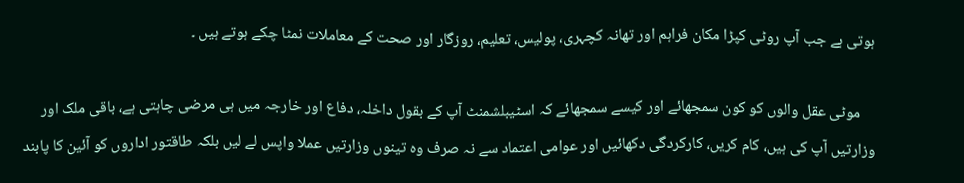ہوتی ہے جب آپ روٹی کپڑا مکان فراہم اور تھانہ کچہری، پولیس، تعلیم، روزگار اور صحت کے معاملات نمٹا چکے ہوتے ہیں ۔

    موٹی عقل والوں کو کون سمجھائے اور کیسے سمجھائے کہ اسٹیبلشمنٹ آپ کے بقول داخلہ، دفاع اور خارجہ میں ہی مرضی چاہتی ہے، باقی ملک اور وزارتیں آپ کی ہیں، کام کریں، کارکردگی دکھائیں اور عوامی اعتماد سے نہ صرف وہ تینوں وزارتیں عملا واپس لے لیں بلکہ طاقتور اداروں کو آئین کا پابند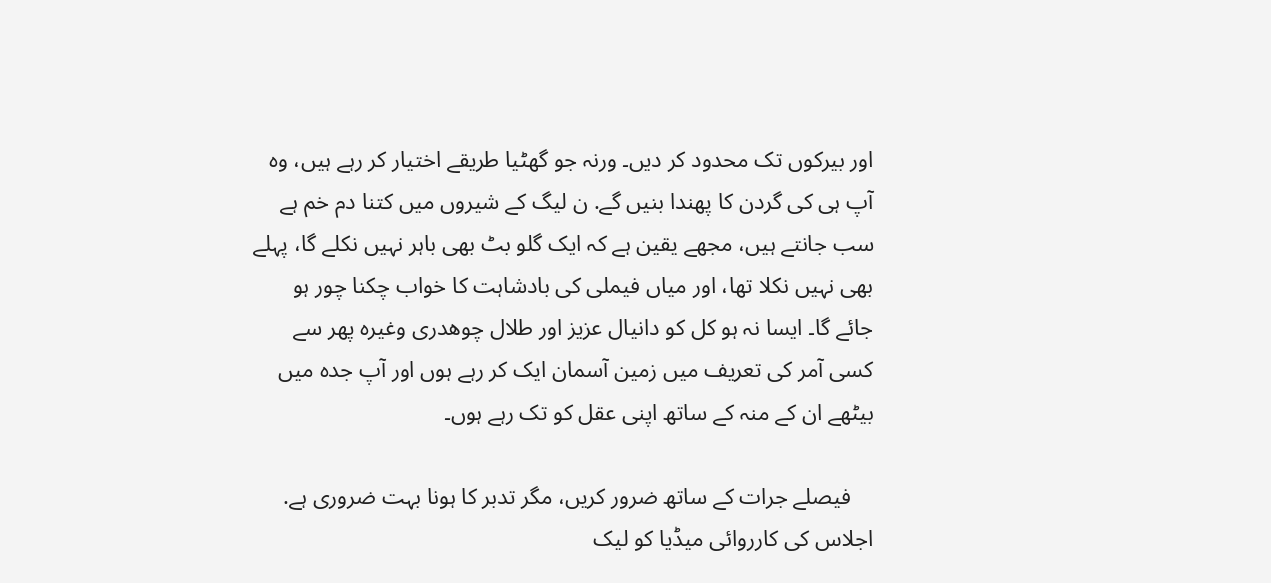اور بیرکوں تک محدود کر دیں۔ ورنہ جو گھٹیا طریقے اختیار کر رہے ہیں، وہ آپ ہی کی گردن کا پھندا بنیں گے. ن لیگ کے شیروں میں کتنا دم خم ہے سب جانتے ہیں، مجھے یقین ہے کہ ایک گلو بٹ بھی باہر نہیں نکلے گا، پہلے بھی نہیں نکلا تھا، اور میاں فیملی کی بادشاہت کا خواب چکنا چور ہو جائے گا۔ ایسا نہ ہو کل کو دانیال عزیز اور طلال چوھدری وغیرہ پھر سے کسی آمر کی تعریف میں زمین آسمان ایک کر رہے ہوں اور آپ جدہ میں بیٹھے ان کے منہ کے ساتھ اپنی عقل کو تک رہے ہوں۔

    فیصلے جرات کے ساتھ ضرور کریں، مگر تدبر کا ہونا بہت ضروری ہے. اجلاس کی کارروائی میڈیا کو لیک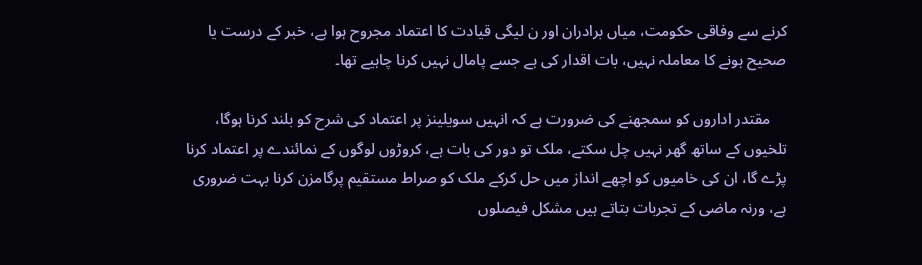کرنے سے وفاقی حکومت، میاں برادران اور ن لیگی قیادت کا اعتماد مجروح ہوا ہے، خبر کے درست یا صحیح ہونے کا معاملہ نہیں، بات اقدار کی ہے جسے پامال نہیں کرنا چاہیے تھا۔

    مقتدر اداروں کو سمجھنے کی ضرورت ہے کہ انہیں سویلینز پر اعتماد کی شرح کو بلند کرنا ہوگا، تلخیوں کے ساتھ گھر نہیں چل سکتے، ملک تو دور کی بات ہے، کروڑوں لوگوں کے نمائندے پر اعتماد کرنا پڑے گا، ان کی خامیوں کو اچھے انداز میں حل کرکے ملک کو صراط مستقیم پرگامزن کرنا بہت ضروری ہے، ورنہ ماضی کے تجربات بتاتے ہیں مشکل فیصلوں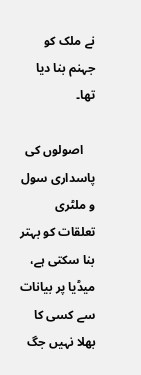نے ملک کو جہنم بنا دیا تھا۔

    اصولوں کی پاسداری سول و ملٹری تعلقات کو بہتر بنا سکتی ہے، میڈیا پر بیانات سے کسی کا بھلا نہیں جگ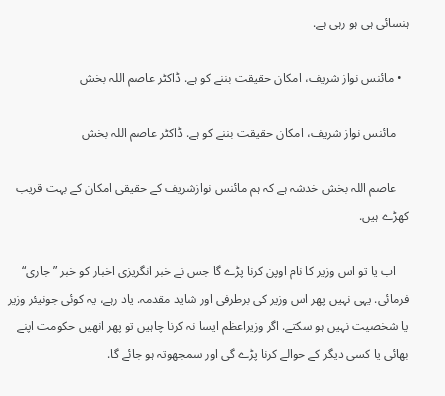ہنسائی ہی ہو رہی ہے.

  • مائنس نواز شریف، امکان حقیقت بننے کو ہے. ڈاکٹر عاصم اللہ بخش

    مائنس نواز شریف، امکان حقیقت بننے کو ہے. ڈاکٹر عاصم اللہ بخش

    عاصم اللہ بخش خدشہ ہے کہ ہم مائنس نوازشریف کے حقیقی امکان کے بہت قریب کھڑے ہیں.

    اب یا تو اس وزیر کا نام اوپن کرنا پڑے گا جس نے خبر انگریزی اخبار کو خبر ”جاری“ فرمائی. یہی نہیں پھر اس وزیر کی برطرفی اور شاید مقدمہ. یاد رہے، یہ کوئی جونیئر وزیر یا شخصیت نہیں ہو سکتے. اگر وزیراعظم ایسا نہ کرنا چاہیں تو پھر انھیں حکومت اپنے بھائی یا کسی دیگر کے حوالے کرنا پڑے گی اور سمجھوتہ ہو جائے گا.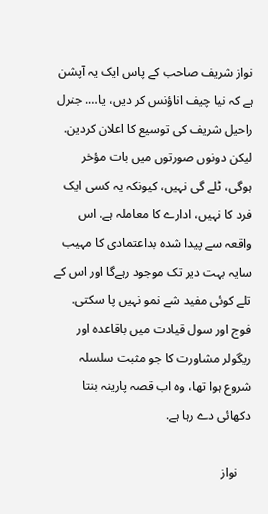نواز شریف صاحب کے پاس ایک یہ آپشن ہے کہ نیا چیف اناؤنس کر دیں، یا…. جنرل راحیل شریف کی توسیع کا اعلان کردین. لیکن دونوں صورتوں میں بات مؤخر ہوگی، ٹلے گی نہیں، کیونکہ یہ کسی ایک فرد کا نہیں، ادارے کا معاملہ ہے. اس واقعہ سے پیدا شدہ بداعتمادی کا مہیب سایہ بہت دیر تک موجود رہےگا اور اس کے تلے کوئی مفید شے نمو نہیں پا سکتی. فوج اور سول قیادت میں باقاعدہ اور ریگولر مشاورت کا جو مثبت سلسلہ شروع ہوا تھا، وہ اب قصہ پارینہ بنتا دکھائی دے رہا ہے.

    نواز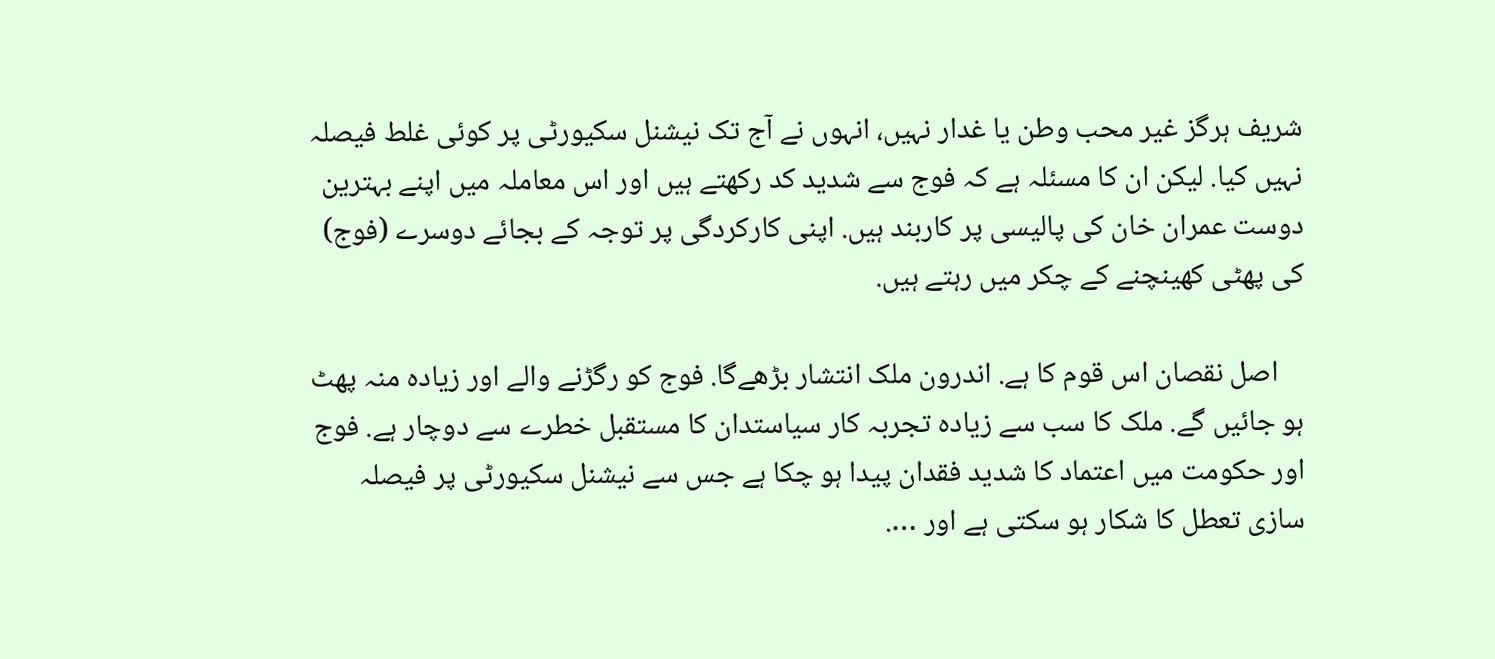شریف ہرگز غیر محب وطن یا غدار نہیں، انہوں نے آج تک نیشنل سکیورٹی پر کوئی غلط فیصلہ نہیں کیا. لیکن ان کا مسئلہ ہے کہ فوج سے شدید کد رکھتے ہیں اور اس معاملہ میں اپنے بہترین دوست عمران خان کی پالیسی پر کاربند ہیں. اپنی کارکردگی پر توجہ کے بجائے دوسرے (فوج) کی پھٹی کھینچنے کے چکر میں رہتے ہیں.

    اصل نقصان اس قوم کا ہے. اندرون ملک انتشار بڑھےگا. فوج کو رگڑنے والے اور زیادہ منہ پھٹ ہو جائیں گے. ملک کا سب سے زیادہ تجربہ کار سیاستدان کا مستقبل خطرے سے دوچار ہے. فوج اور حکومت میں اعتماد کا شدید فقدان پیدا ہو چکا ہے جس سے نیشنل سکیورٹی پر فیصلہ سازی تعطل کا شکار ہو سکتی ہے اور ….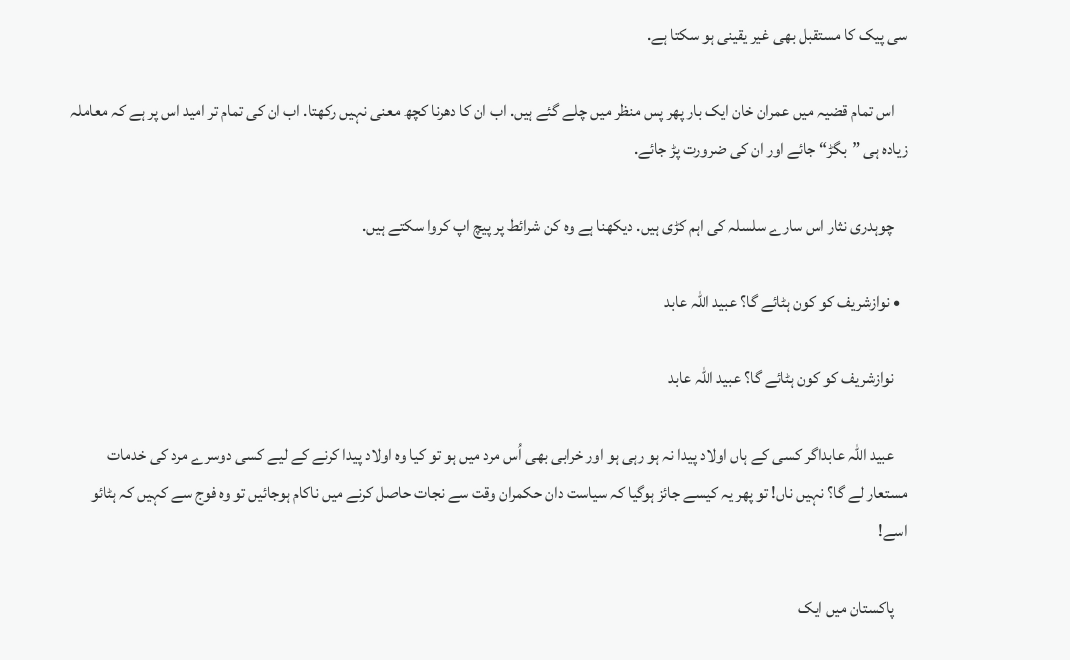سی پیک کا مستقبل بھی غیر یقینی ہو سکتا ہے.

    اس تمام قضیہ میں عمران خان ایک بار پھر پس منظر میں چلے گئے ہیں. اب ان کا دھرنا کچھ معنی نہیں رکھتا. اب ان کی تمام تر امید اس پر ہے کہ معاملہ زیادہ ہی ”بگڑ“ جائے اور ان کی ضرورت پڑ جائے.

    چوہدری نثار اس سارے سلسلہ کی اہم کڑی ہیں. دیکھنا ہے وہ کن شرائط پر پیچ اپ کروا سکتے ہیں.

  • نوازشریف کو کون ہٹائے گا؟ عبید اللہ عابد

    نوازشریف کو کون ہٹائے گا؟ عبید اللہ عابد

    عبید اللہ عابداگر کسی کے ہاں اولاد پیدا نہ ہو رہی ہو اور خرابی بھی اُس مرد میں‌ ہو تو کیا وہ اولاد پیدا کرنے کے لیے کسی دوسرے مرد کی خدمات مستعار لے گا؟ نہیں ناں! تو پھر یہ کیسے جائز ہوگیا کہ سیاست دان حکمران وقت سے نجات حاصل کرنے میں‌ ناکام ہوجائیں تو وہ فوج سے کہیں کہ ہٹائو اسے!

    پاکستان میں ایک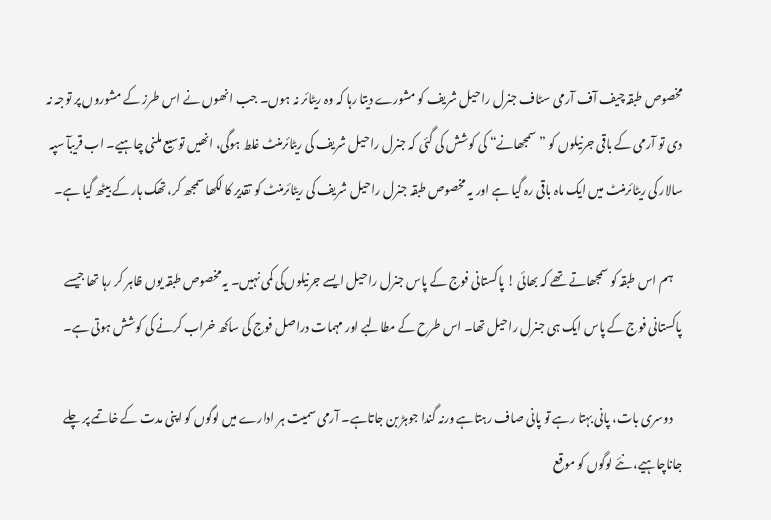مخصوص طبقہ چیف آف آرمی سٹاف جنرل راحیل شریف کو مشورے دیتا رہا کہ وہ ریٹائر نہ ہوں۔ جب انھوں نے اس طرز کے مشوروں پر توجہ نہ دی تو آرمی کے باقی جرنیلوں کو ”سمجھانے“ کی کوشش کی گئی کہ جنرل راحیل شریف کی ریٹائرمنٹ غلط ہوگی، انھیں توسیع ملنی چاہیے۔ اب قریبآ سپہ سالار کی ریٹائرمنٹ میں‌ ایک ماہ باقی رہ گیا ہے اور یہ مخصوص طبقہ جنرل راحیل شریف کی ریٹائرمنٹ کو تقدیر کا لکھا سمجھ کر، تھک ہار کے بیٹھ گیا ہے۔

    ہم اس طبقہ کو سمجھاتے تھے کہ بھائی ! پاکستانی فوج کے پاس جنرل راحیل ایسے جرنیلوں‌کی کمی نہیں۔ یہ مخصوص طبقہ یوں‌ ظاہر کر رہا تھا جیسے پاکستانی فوج کے پاس ایک ہی جنرل راحیل تھا۔ اس طرح کے مطالبے اور مہمات دراصل فوج کی ساکھ خراب کرنے کی کوشش ہوتی ہے۔

    دوسری بات، پانی بہتا رہے تو پانی صاف رہتاہے ورنہ گندا جوہڑ بن جاتاہے۔ آرمی سمیت ہر ادارے میں لوگوں کو اپنی مدت کے خاتمے پر چلے جاناچاہیے، نئے لوگوں کو موقع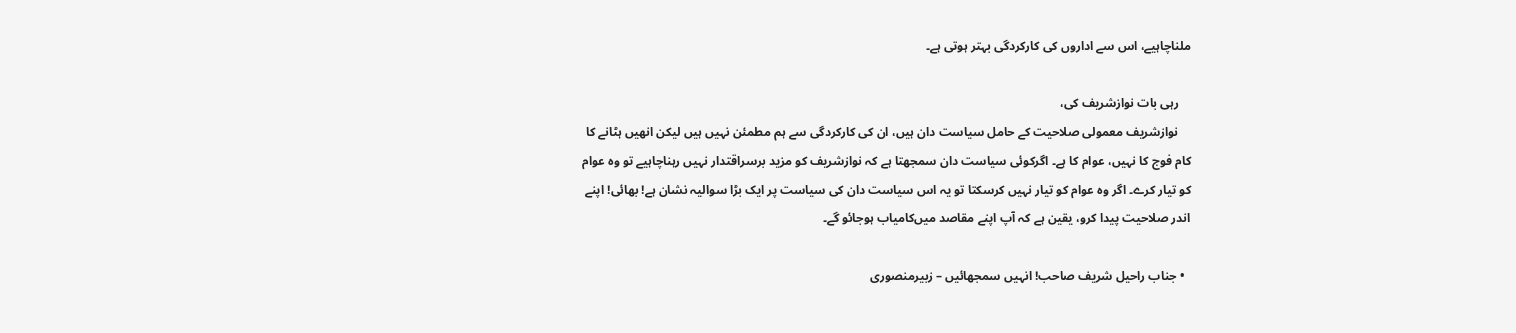ملناچاہیے، اس سے اداروں کی کارکردگی بہتر ہوتی ہے۔

    رہی بات نوازشریف کی،
    نوازشریف معمولی صلاحیت کے حامل سیاست دان ہیں، ان کی کارکردگی سے ہم مطمئن نہیں ہیں لیکن انھیں ہٹانے کا کام فوج کا نہیں، عوام کا ہے۔ اگرکوئی سیاست دان سمجھتا ہے کہ نوازشریف کو مزید برسراقتدار نہیں رہناچاہیے تو وہ عوام کو تیار کرے۔ اگر وہ عوام کو تیار نہیں کرسکتا تو یہ اس سیاست دان کی سیاست پر ایک بڑا سوالیہ نشان ہے! بھائی! اپنے اندر صلاحیت پیدا کرو، یقین ہے کہ آپ اپنے مقاصد میں‌کامیاب ہوجائو گے۔

  • جناب راحیل شریف صاحب! انہیں سمجھائیں‌ – زبیرمنصوری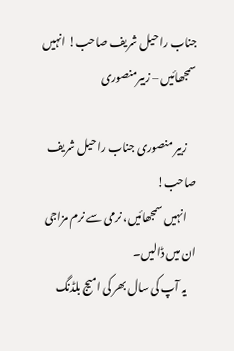جناب راحیل شریف صاحب! انہیں سمجھائیں‌ – زبیرمنصوری

    زبیر منصوری جناب راحیل شریف صاحب!
    انہیں سمجھائیں، نرمی سے نرم مزاجی ان میں ڈالیں۔
    یہ آپ کی سال بھر کی امیج بلڈنگ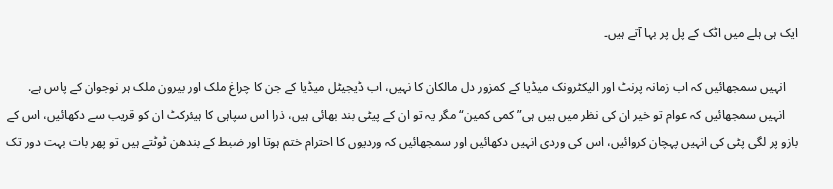ایک ہی ہلے میں اٹک کے پل پر بہا آتے ہیں۔

    انہیں سمجھائیں کہ اب زمانہ پرنٹ اور الیکٹرونک میڈیا کے کمزور دل مالکان کا نہیں، اب ڈیجیٹل میڈیا کے جن کا چراغ ملک اور بیرون ملک ہر نوجوان کے پاس ہے.
    انہیں سمجھائیں کہ عوام تو خیر ان کی نظر میں ہیں ہی”کمی کمین“ مگر یہ تو ان کے پیٹی بند بھائی ہیں، ذرا اس سپاہی کا ہیئرکٹ ان کو قریب سے دکھائیں، اس کے بازو پر لگی پٹی کی انہیں پہچان کروائیں، اس کی وردی انہیں دکھائیں اور سمجھائیں کہ وردیوں کا احترام ختم ہوتا اور ضبط کے بندھن ٹوٹتے ہیں تو پھر بات بہت دور تک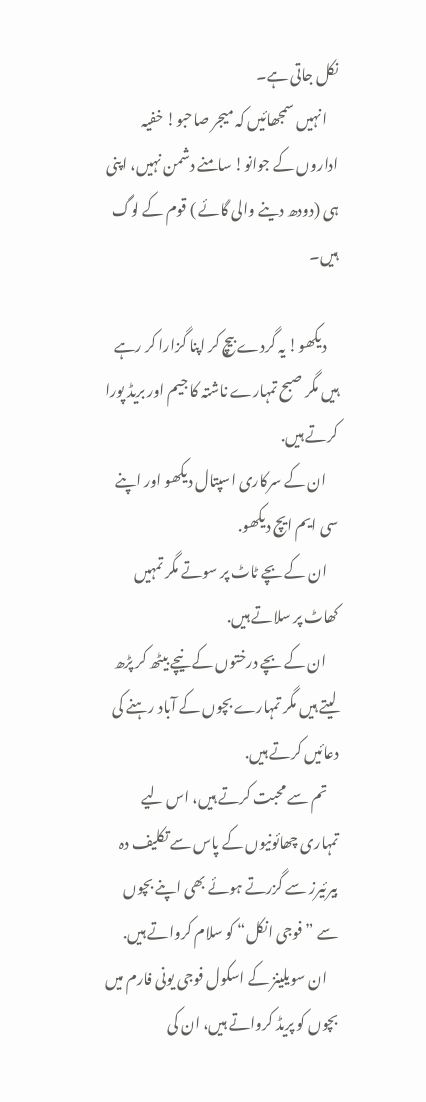نکل جاتی ہے۔
    انہیں سمجھائیں کہ میجر صاحبو! خفیہ اداروں کے جوانو! سامنے دشمن نہیں، اپنی ہی (دودھ دینے والی گائے ) قوم کے لوگ ہیں۔

    دیکھو! یہ گردے بیچ کر اپنا گزارا کر رہے ہیں مگر صبح تمہارے ناشتہ کا جیم اور بریڈ پورا کرتے ہیں.
    ان کے سرکاری اسپتال دیکھو اور اپنے سی ایم ایچ دیکھو.
    ان کے بچے ٹاٹ پر سوتے مگر تمہیں کھاٹ پر سلاتے ہیں.
    ان کے بچے درختوں کے نیچے بیٹھ کر پڑھ لیتے ہیں مگر تمہارے بچوں کے آباد رہنے کی دعائیں کرتے ہیں.
    تم سے محبت کرتے ہیں، اس لیے تمہاری چھائونیوں کے پاس سے تکلیف دہ بیرئیرز سے گزرتے ہوئے بھی اپنے بچوں سے ”فوجی انکل“ کو سلام کرواتے ہیں.
    ان سویلینز کے اسکول فوجی یونی فارم میں بچوں کو پریڈ کرواتے ہیں، ان کی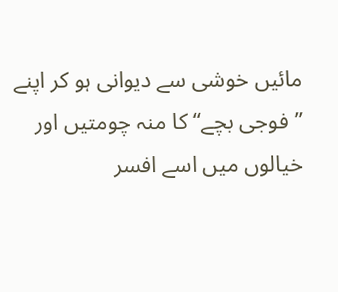مائیں خوشی سے دیوانی ہو کر اپنے ”فوجی بچے“ کا منہ چومتیں اور خیالوں میں اسے افسر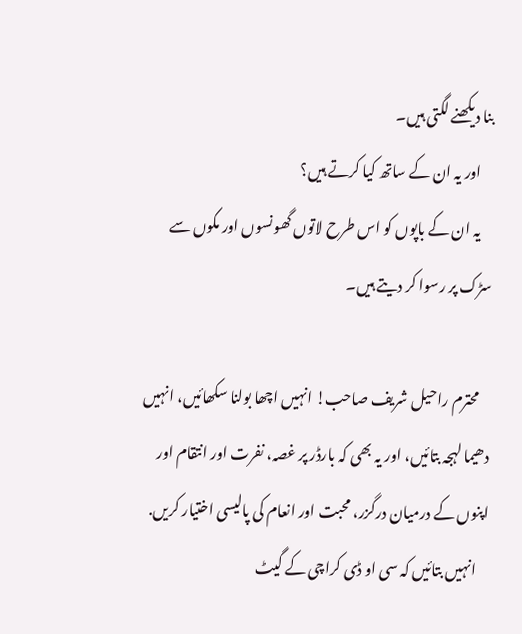بنا دیکھنے لگتی ہیں۔
    اور یہ ان کے ساتھ کیا کرتے ہیں؟
    یہ ان کے باپوں کو اس طرح لاتوں گھونسوں اور مکوں سے سڑک پر رسوا کر دیتے ہیں۔

    محترم راحیل شریف صاحب! انہیں اچھا بولنا سکھائیں، انہیں دھیما لہجہ بتائیں، اور یہ بھی کہ بارڈر پر غصہ، نفرت اور انتقام اور اپنوں کے درمیان درگزر، محبت اور انعام کی پالیسی اختیار کریں.
    انہیں بتائیں کہ سی او ڈی کراچی کے گیٹ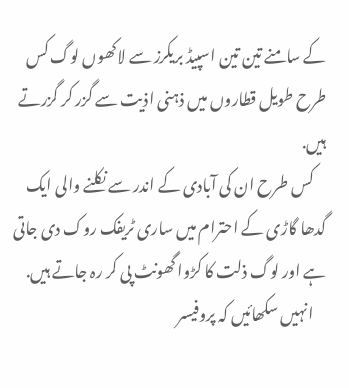کے سامنے تین تین اسپیڈ بریکرز سے لاکھوں لوگ کس طرح طویل قطاروں میں ذہنی اذیت سے گزر کر گزرتے ہیں.
    کس طرح ان کی آبادی کے اندر سے نکلنے والی ایک گدھا گاڑی کے احترام میں ساری ٹریفک روک دی جاتی ہے اور لوگ ذلت کا کڑوا گھونٹ پی کر رہ جاتے ہیں.
    انہیں سکھائیں کہ پروفیسر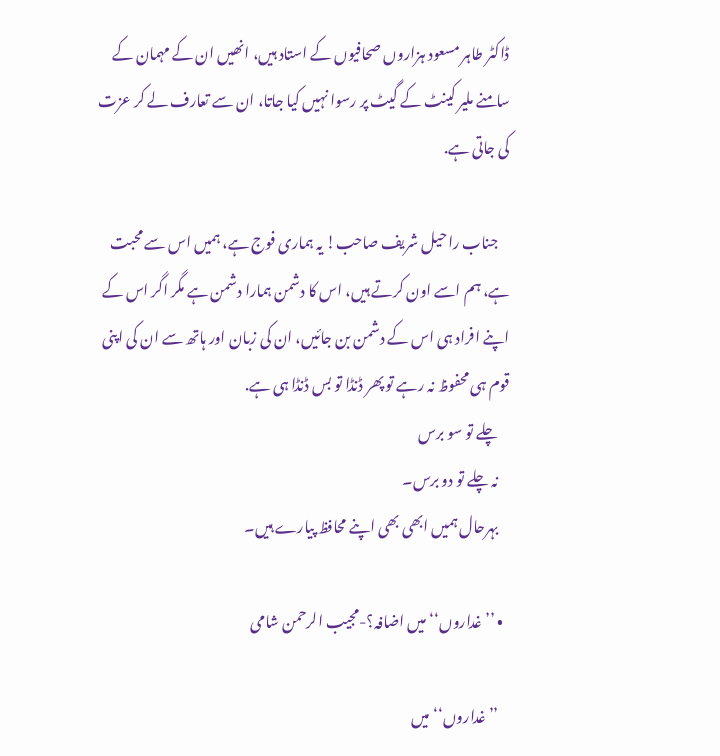ڈاکٹر طاہر مسعود ہزاروں صحافیوں کے استاد ہیں، انھیں ان کے مہمان کے سامنے ملیر کینٹ کے گیٹ پر رسوا نہیں کیا جاتا، ان سے تعارف لے کر عزت کی جاتی ہے.

    جناب راحیل شریف صاحب! یہ ہماری فوج ہے، ہمیں اس سے محبت ہے، ہم اسے اون کرتے ہیں، اس کا دشمن ہمارا دشمن ہے مگر اگر اس کے اپنے افراد ہی اس کے دشمن بن جائیں، ان کی زبان اور ہاتھ سے ان کی اپنی قوم ہی محفوظ نہ رہے تو پھر ڈنڈا تو بس ڈنڈا ہی ہے.
    چلے تو سو برس
    نہ چلے تو دو برس۔
    بہرحال ہمیں ابھی بھی اپنے محافظ پیارے ہیں۔

  • ’’غداروں‘‘ میں اضافہ؟-مجیب الرحمن شامی

    ’’غداروں‘‘ میں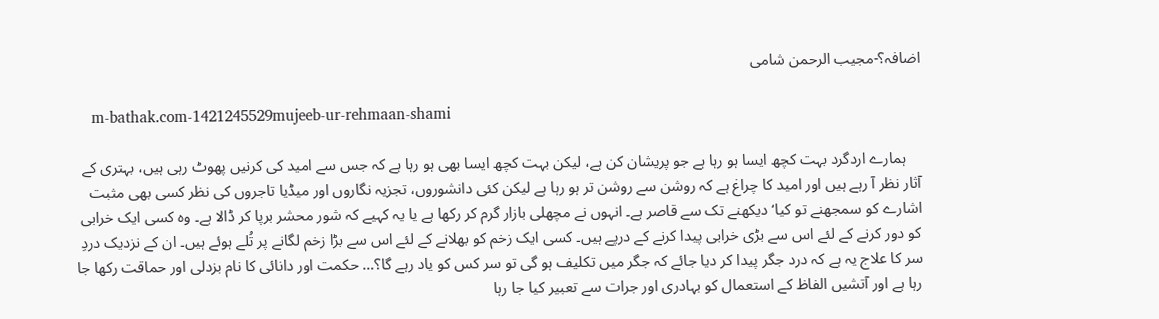اضافہ؟-مجیب الرحمن شامی

    m-bathak.com-1421245529mujeeb-ur-rehmaan-shami

    ہمارے اردگرد بہت کچھ ایسا ہو رہا ہے جو پریشان کن ہے، لیکن بہت کچھ ایسا بھی ہو رہا ہے کہ جس سے امید کی کرنیں پھوٹ رہی ہیں، بہتری کے آثار نظر آ رہے ہیں اور امید کا چراغ ہے کہ روشن سے روشن تر ہو رہا ہے لیکن کئی دانشوروں، تجزیہ نگاروں اور میڈیا تاجروں کی نظر کسی بھی مثبت اشارے کو سمجھنے تو کیا‘ دیکھنے تک سے قاصر ہے۔ انہوں نے مچھلی بازار گرم کر رکھا ہے یا یہ کہیے کہ شور محشر برپا کر ڈالا ہے۔ وہ کسی ایک خرابی کو دور کرنے کے لئے اس سے بڑی خرابی پیدا کرنے کے درپے ہیں۔ کسی ایک زخم کو بھلانے کے لئے اس سے بڑا زخم لگانے پر تُلے ہوئے ہیں۔ ان کے نزدیک دردِ سر کا علاج یہ ہے کہ درد جگر پیدا کر دیا جائے کہ جگر میں تکلیف ہو گی تو سر کس کو یاد رہے گا؟… حکمت اور دانائی کا نام بزدلی اور حماقت رکھا جا رہا ہے اور آتشیں الفاظ کے استعمال کو بہادری اور جرات سے تعبیر کیا جا رہا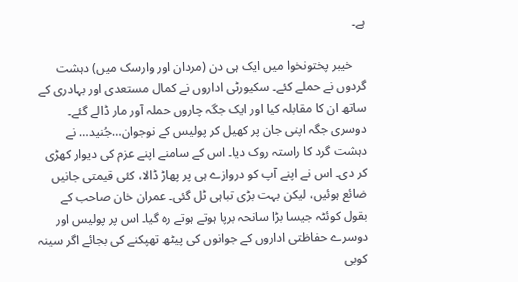ہے۔

    خیبر پختونخوا میں ایک ہی دن (مردان اور وارسک میں) دہشت گردوں نے حملے کئے۔ سکیورٹی اداروں نے کمال مستعدی اور بہادری کے ساتھ ان کا مقابلہ کیا اور ایک جگہ چاروں حملہ آور مار ڈالے گئے۔ دوسری جگہ اپنی جان پر کھیل کر پولیس کے نوجوان…جُنید… نے دہشت گرد کا راستہ روک دیا۔ اس کے سامنے اپنے عزم کی دیوار کھڑی کر دی۔ اس نے اپنے آپ کو دروازے ہی پر پھاڑ ڈالا، کئی قیمتی جانیں ضائع ہوئیں، لیکن بہت بڑی تباہی ٹل گئی۔ عمران خان صاحب کے بقول کوئٹہ جیسا بڑا سانحہ برپا ہوتے ہوتے رہ گیا۔ اس پر پولیس اور دوسرے حفاظتی اداروں کے جوانوں کی پیٹھ تھپکنے کی بجائے اگر سینہ کوبی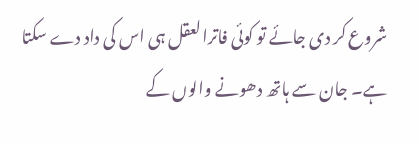شروع کر دی جائے تو کوئی فاترالعقل ہی اس کی داد دے سکتا ہے۔ جان سے ہاتھ دھونے والوں کے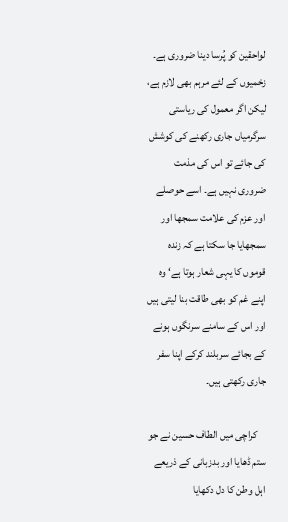لواحقین کو پُرسا دینا ضروری ہے۔ زخمیوں کے لئے مرہم بھی لازم ہے، لیکن اگر معمول کی ریاستی سرگرمیاں جاری رکھنے کی کوشش کی جائے تو اس کی مذمت ضروری نہیں ہے۔ اسے حوصلے اور عزم کی علامت سمجھا اور سمجھایا جا سکتا ہے کہ زندہ قوموں کا یہی شعار ہوتا ہے‘ وہ اپنے غم کو بھی طاقت بنا لیتی ہیں اور اس کے سامنے سرنگوں ہونے کے بجائے سربلند کرکے اپنا سفر جاری رکھتی ہیں۔

    کراچی میں الطاف حسین نے جو ستم ڈھایا اور بدزبانی کے ذریعے اہل وطن کا دل دکھایا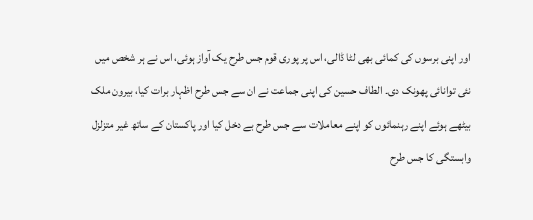اور اپنی برسوں کی کمائی بھی لٹا ڈالی، اس پر پوری قوم جس طرح یک آواز ہوئی، اس نے ہر شخص میں نئی توانائی پھونک دی۔ الطاف حسین کی اپنی جماعت نے ان سے جس طرح اظہار برات کیا، بیرون ملک بیٹھے ہوئے اپنے رہنمائوں کو اپنے معاملات سے جس طرح بے دخل کیا اور پاکستان کے ساتھ غیر متزلزل وابستگی کا جس طرح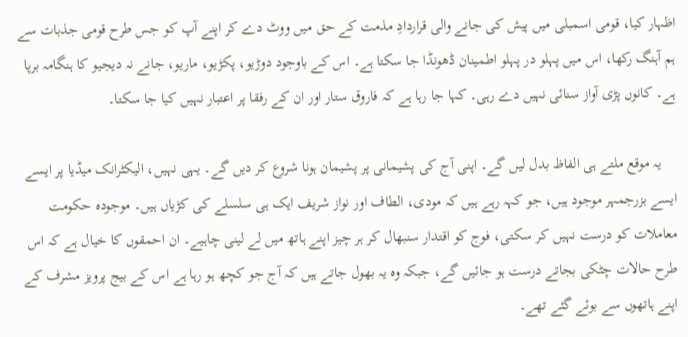اظہار کیا، قومی اسمبلی میں پیش کی جانے والی قراردادِ مذمت کے حق میں ووٹ دے کر اپنے آپ کو جس طرح قومی جذبات سے ہم آہنگ رکھا، اس میں پہلو در پہلو اطمینان ڈھونڈا جا سکتا ہے۔ اس کے باوجود دوڑیو، پکڑیو، ماریو، جانے نہ دیجیو کا ہنگامہ برپا ہے۔ کانوں پڑی آواز سنائی نہیں دے رہی۔ کہا جا رہا ہے کہ فاروق ستار اور ان کے رفقا پر اعتبار نہیں کیا جا سکتا۔

    یہ موقع ملتے ہی الفاظ بدل لیں گے۔ اپنی آج کی پشیمانی پر پشیمان ہونا شروع کر دیں گے۔ یہی نہیں، الیکٹرانک میڈیا پر ایسے ایسے بزرجمہر موجود ہیں، جو کہہ رہے ہیں کہ مودی، الطاف اور نواز شریف ایک ہی سلسلے کی کڑیاں ہیں۔ موجودہ حکومت معاملات کو درست نہیں کر سکتی، فوج کو اقتدار سنبھال کر ہر چیز اپنے ہاتھ میں لے لینی چاہیے۔ ان احمقوں کا خیال ہے کہ اس طرح حالات چٹکی بجاتے درست ہو جائیں گے، جبکہ وہ یہ بھول جاتے ہیں کہ آج جو کچھ ہو رہا ہے اس کے بیج پرویز مشرف کے اپنے ہاتھوں سے بوئے گئے تھے۔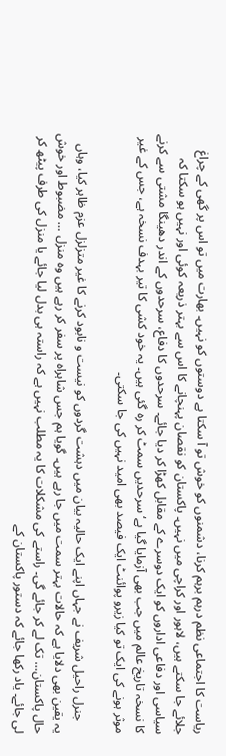ریاست کا اجتماعی نظم درہم برہم کرنا، دشمنوں کو خوش تو آ سکتا ہے دوستوں کو نہیں۔ بھارت میں تو اس پر گھی کے چراغ جلائے جا سکتے ہیں، لاہور اور کراچی میں نہیں۔ پاکستان کو نقصان پہنچانے کا اس سے بہتر ذریعہ کوئی اور نہیں ہو سکتا کہ سیاسی اور دفاعی اداروں کو ایک دوسرے کے مقابل کھڑا کر دیا جائے۔ سرحدوں کا دفاع، سرحدوں کے اندر دھینگا مشتی سے کرنے کا نسخہ تاریخ عالم میں جب بھی آزمایا گیا ہے‘ سرحدیں سمٹ کر رہ گئی ہیں۔ یہ خود کشی کا تیر بہدف نسخہ ہے، جس کے غیر موثر ہونے کی ایک تو کیا زیرو پوائنٹ ایک فیصد بھی امید نہیں کی جا سکتی۔

    جنرل راحیل شریف نے جہاں اپنے ایک حالیہ بیان میں دہشت گردوں کو نیست و نابود کرنے کا غیر متزلزل عزم ظاہر کیا، وہاں یہ یقین بھی دلایا ہے کہ حالات بہتر سمت میں جا رہے ہیں۔ گویا ہم جس شاہراہ پر سفر کر رہے ہیں وہ منزل … مضبوط اور خوش حال پاکستان… تک لے کر جائے گی۔ راستے کی مشکلات کا یہ مطلب نہیں ہے کہ راستہ ہی بدل لیا جائے یا منزل کی طرف پیٹھ کر لی جائے۔ یاد رکھا جائے کہ دستور پاکستان کے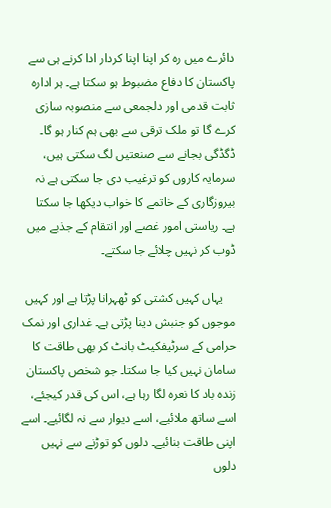دائرے میں رہ کر اپنا اپنا کردار ادا کرنے ہی سے پاکستان کا دفاع مضبوط ہو سکتا ہے۔ ہر ادارہ ثابت قدمی اور دلجمعی سے منصوبہ سازی کرے گا تو ملک ترقی سے بھی ہم کنار ہو گا۔ ڈگڈگی بجانے سے صنعتیں لگ سکتی ہیں، سرمایہ کاروں کو ترغیب دی جا سکتی ہے نہ بیروزگاری کے خاتمے کا خواب دیکھا جا سکتا ہے۔ ریاستی امور غصے اور انتقام کے جذبے میں ڈوب کر نہیں چلائے جا سکتے۔

    یہاں کہیں کشتی کو ٹھہرانا پڑتا ہے اور کہیں موجوں کو جنبش دینا پڑتی ہے۔ غداری اور نمک حرامی کے سرٹیفکیٹ بانٹ کر بھی طاقت کا سامان نہیں کیا جا سکتا۔ جو شخص پاکستان زندہ باد کا نعرہ لگا رہا ہے، اس کی قدر کیجئے، اسے ساتھ ملائیے، اسے دیوار سے نہ لگائیے۔ اسے اپنی طاقت بنائیے۔ دلوں کو توڑنے سے نہیں دلوں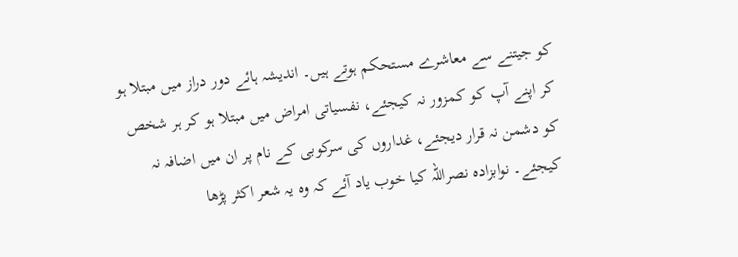کو جیتنے سے معاشرے مستحکم ہوتے ہیں۔ اندیشہ ہائے دور دراز میں مبتلا ہو کر اپنے آپ کو کمزور نہ کیجئے، نفسیاتی امراض میں مبتلا ہو کر ہر شخص کو دشمن نہ قرار دیجئے، غداروں کی سرکوبی کے نام پر ان میں اضافہ نہ کیجئے۔ نوابزادہ نصراللہ کیا خوب یاد آئے کہ وہ یہ شعر اکثر پڑھا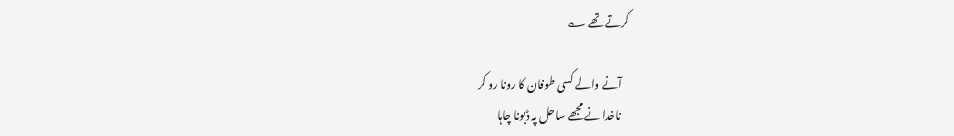کرتے تھے ؎

    آنے والے کسی طوفان کا رونا رو کر
    ناخدا نے مجھے ساحل پہ ڈبونا چاہا